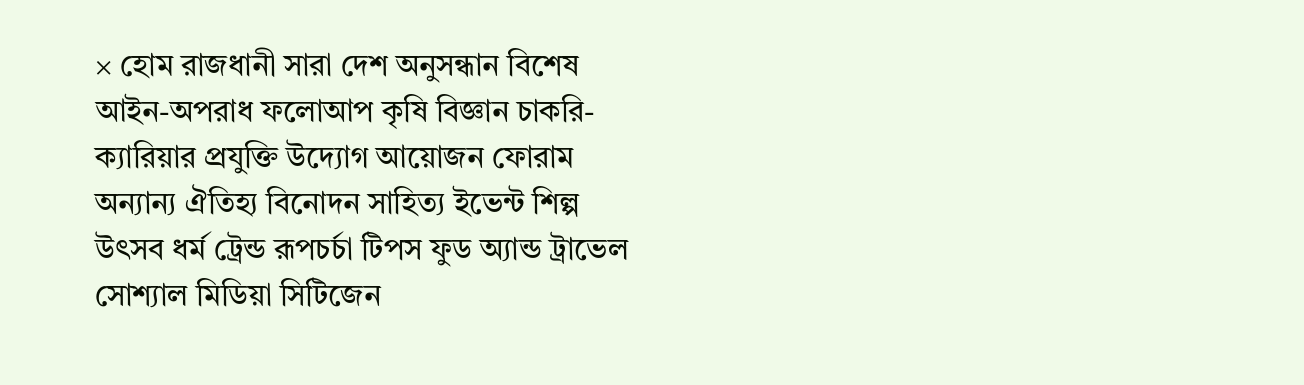× হোম রাজধানী সারা দেশ অনুসন্ধান বিশেষ আইন-অপরাধ ফলোআপ কৃষি বিজ্ঞান চাকরি-ক্যারিয়ার প্রযুক্তি উদ্যোগ আয়োজন ফোরাম অন্যান্য ঐতিহ্য বিনোদন সাহিত্য ইভেন্ট শিল্প উৎসব ধর্ম ট্রেন্ড রূপচর্চা টিপস ফুড অ্যান্ড ট্রাভেল সোশ্যাল মিডিয়া সিটিজেন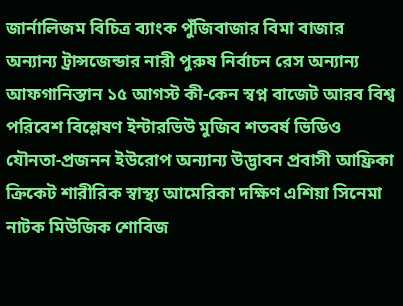জার্নালিজম বিচিত্র ব্যাংক পুঁজিবাজার বিমা বাজার অন্যান্য ট্রান্সজেন্ডার নারী পুরুষ নির্বাচন রেস অন্যান্য আফগানিস্তান ১৫ আগস্ট কী-কেন স্বপ্ন বাজেট আরব বিশ্ব পরিবেশ বিশ্লেষণ ইন্টারভিউ মুজিব শতবর্ষ ভিডিও যৌনতা-প্রজনন ইউরোপ অন্যান্য উদ্ভাবন প্রবাসী আফ্রিকা ক্রিকেট শারীরিক স্বাস্থ্য আমেরিকা দক্ষিণ এশিয়া সিনেমা নাটক মিউজিক শোবিজ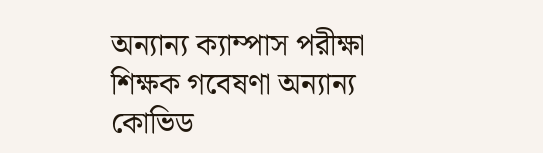অন্যান্য ক্যাম্পাস পরীক্ষা শিক্ষক গবেষণা অন্যান্য কোভিড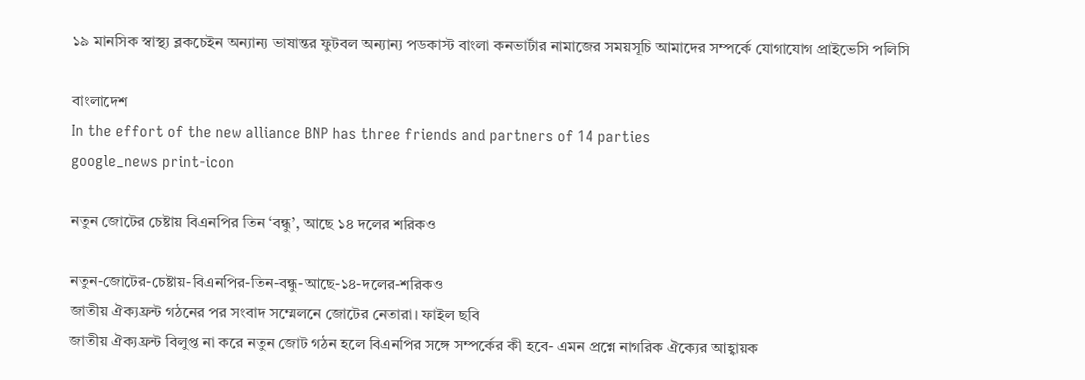১৯ মানসিক স্বাস্থ্য ব্লকচেইন অন্যান্য ভাষান্তর ফুটবল অন্যান্য পডকাস্ট বাংলা কনভার্টার নামাজের সময়সূচি আমাদের সম্পর্কে যোগাযোগ প্রাইভেসি পলিসি

বাংলাদেশ
In the effort of the new alliance BNP has three friends and partners of 14 parties
google_news print-icon

নতুন জোটের চেষ্টায় বিএনপির তিন ‘বন্ধু’, আছে ১৪ দলের শরিকও

নতুন-জোটের-চেষ্টায়-বিএনপির-তিন-বন্ধু-আছে-১৪-দলের-শরিকও
জাতীয় ঐক্যফ্রন্ট গঠনের পর সংবাদ সম্মেলনে জোটের নেতারা। ফাইল ছবি
জাতীয় ঐক্যফ্রন্ট বিলুপ্ত না করে নতুন জোট গঠন হলে বিএনপির সঙ্গে সম্পর্কের কী হবে- এমন প্রশ্নে নাগরিক ঐক্যের আহ্বায়ক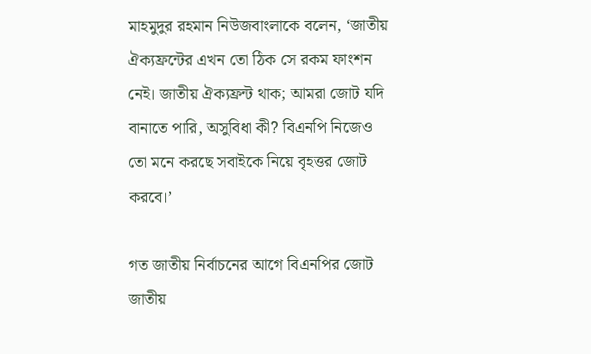মাহমুদুর রহমান নিউজবাংলাকে বলেন, ‘জাতীয় ঐক্যফ্রন্টের এখন তো ঠিক সে রকম ফাংশন নেই। জাতীয় ঐক্যফ্রন্ট থাক; আমরা জোট যদি বানাতে পারি, অসুবিধা কী? বিএনপি নিজেও তো মনে করছে সবাইকে নিয়ে বৃহত্তর জোট করবে।’

গত জাতীয় নির্বাচনের আগে বিএনপির জোট জাতীয়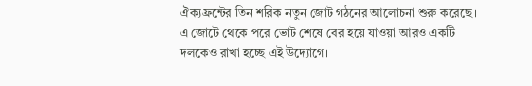ঐক্যফ্রন্টের তিন শরিক নতুন জোট গঠনের আলোচনা শুরু করেছে। এ জোটে থেকে পরে ভোট শেষে বের হয়ে যাওয়া আরও একটি দলকেও রাখা হচ্ছে এই উদ্যোগে।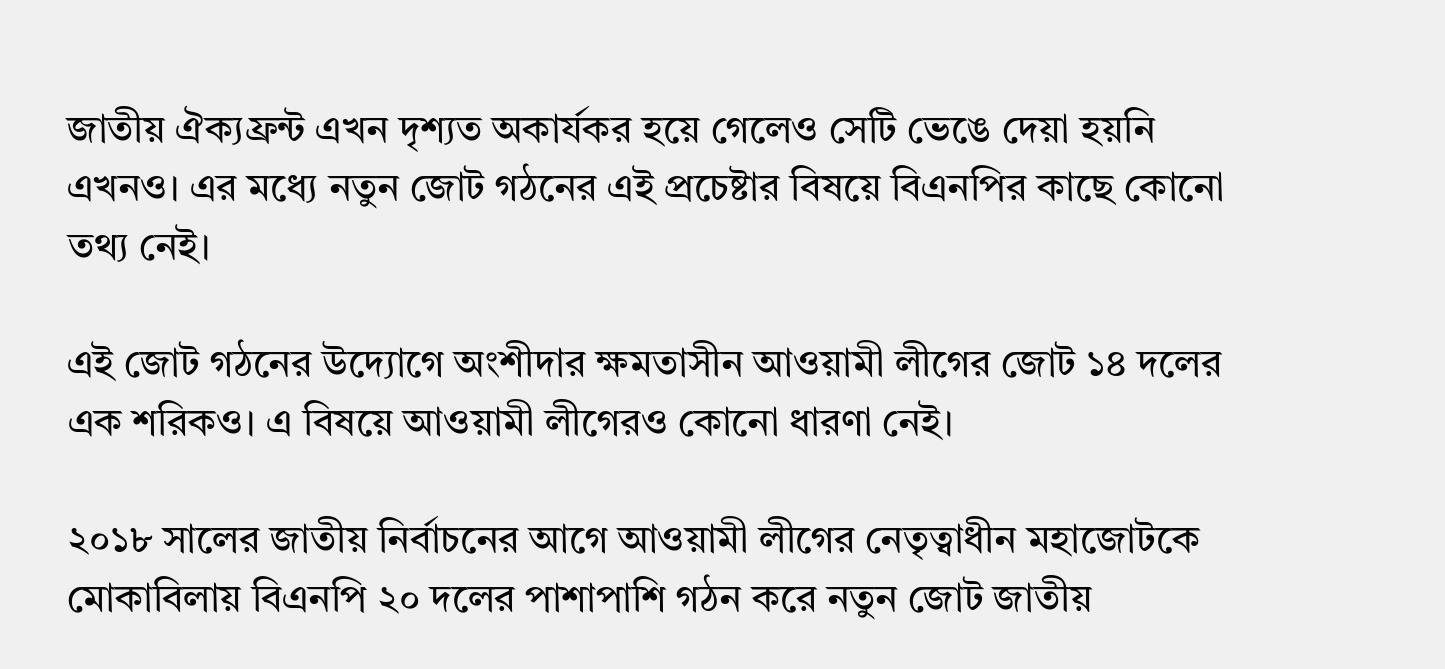জাতীয় ঐক্যফ্রন্ট এখন দৃশ্যত অকার্যকর হয়ে গেলেও সেটি ভেঙে দেয়া হয়নি এখনও। এর মধ্যে নতুন জোট গঠনের এই প্রচেষ্টার বিষয়ে বিএনপির কাছে কোনো তথ্য নেই।

এই জোট গঠনের উদ্যোগে অংশীদার ক্ষমতাসীন আওয়ামী লীগের জোট ১৪ দলের এক শরিকও। এ বিষয়ে আওয়ামী লীগেরও কোনো ধারণা নেই।

২০১৮ সালের জাতীয় নির্বাচনের আগে আওয়ামী লীগের নেতৃত্বাধীন মহাজোটকে মোকাবিলায় বিএনপি ২০ দলের পাশাপাশি গঠন করে নতুন জোট জাতীয়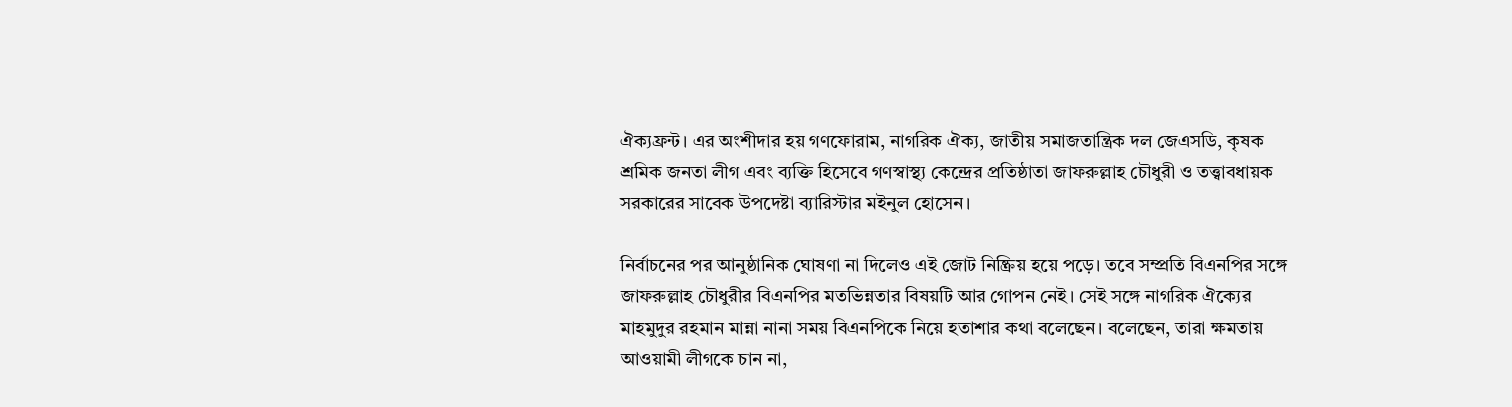ঐক্যফ্রন্ট। এর অংশীদার হয় গণফোরাম, নাগরিক ঐক্য, জাতীয় সমাজতান্ত্রিক দল জেএসডি, কৃষক শ্রমিক জনতা লীগ এবং ব্যক্তি হিসেবে গণস্বাস্থ্য কেন্দ্রের প্রতিষ্ঠাতা জাফরুল্লাহ চৌধুরী ও তত্ত্বাবধায়ক সরকারের সাবেক উপদেষ্টা ব্যারিস্টার মইনুল হোসেন।

নির্বাচনের পর আনুষ্ঠানিক ঘোষণা না দিলেও এই জোট নিষ্ক্রিয় হয়ে পড়ে। তবে সম্প্রতি বিএনপির সঙ্গে জাফরুল্লাহ চৌধুরীর বিএনপির মতভিন্নতার বিষয়টি আর গোপন নেই। সেই সঙ্গে নাগরিক ঐক্যের মাহমুদুর রহমান মান্না নানা সময় বিএনপিকে নিয়ে হতাশার কথা বলেছেন। বলেছেন, তারা ক্ষমতায় আওয়ামী লীগকে চান না,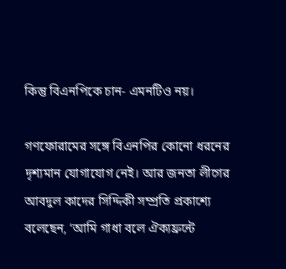কিন্তু বিএনপিকে চান- এমনটিও নয়।

গণফোরামের সঙ্গে বিএনপির কোনো ধরনের দৃশ্যমান যোগাযোগ নেই। আর জনতা লীগের আবদুল কাদের সিদ্দিকী সম্প্রতি প্রকাশ্যে বলেছেন, ‘আমি গাধা বলে ঐক্যফ্রন্টে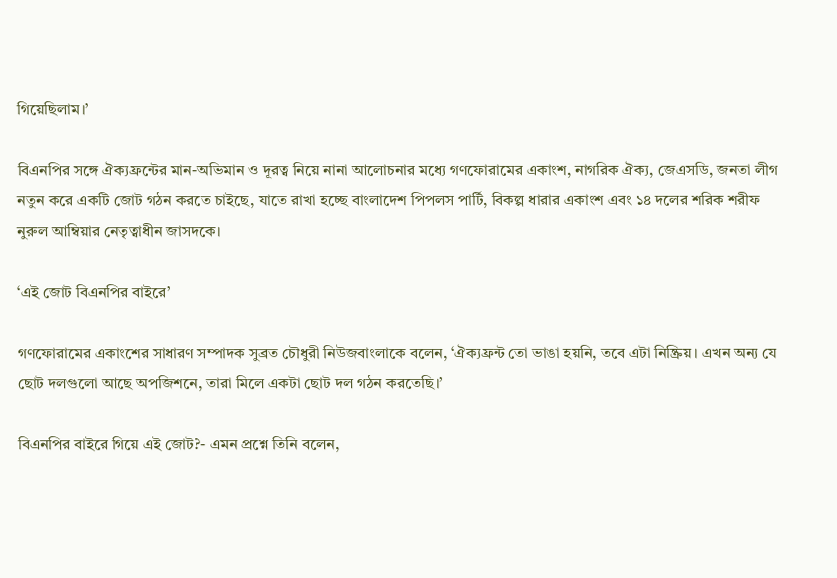গিয়েছিলাম।’

বিএনপির সঙ্গে ঐক্যফ্রন্টের মান-অভিমান ও দূরত্ব নিয়ে নানা আলোচনার মধ্যে গণফোরামের একাংশ, নাগরিক ঐক্য, জেএসডি, জনতা লীগ নতুন করে একটি জোট গঠন করতে চাইছে, যাতে রাখা হচ্ছে বাংলাদেশ পিপলস পার্টি, বিকল্প ধারার একাংশ এবং ১৪ দলের শরিক শরীফ নুরুল আম্বিয়ার নেতৃত্বাধীন জাসদকে।

‘এই জোট বিএনপির বাইরে’

গণফোরামের একাংশের সাধারণ সম্পাদক সুব্রত চৌধুরী নিউজবাংলাকে বলেন, ‘ঐক্যফ্রন্ট তো ভাঙা হয়নি, তবে এটা নিষ্ক্রিয়। এখন অন্য যে ছোট দলগুলো আছে অপজিশনে, তারা মিলে একটা ছোট দল গঠন করতেছি।’

বিএনপির বাইরে গিয়ে এই জোট?- এমন প্রশ্নে তিনি বলেন,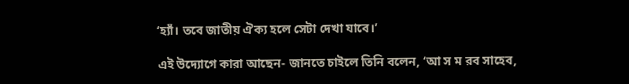‘হ্যাঁ। তবে জাতীয় ঐক্য হলে সেটা দেখা যাবে।’

এই উদ্যোগে কারা আছেন- জানতে চাইলে তিনি বলেন, ‘আ স ম রব সাহেব,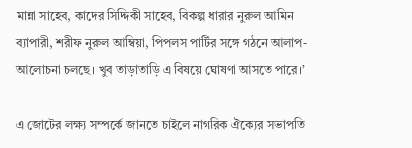মান্না সাহেব, কাদের সিদ্দিকী সাহেব, বিকল্প ধারার নুরুল আমিন ব্যাপারী, শরীফ নুরুল আম্বিয়া, পিপলস পার্টির সঙ্গে গঠনে আলাপ-আলোচনা চলছে। খুব তাড়াতাড়ি এ বিষয়ে ঘোষণা আসতে পারে।’

এ জোটের লক্ষ্য সম্পর্কে জানতে চাইলে নাগরিক ঐক্যের সভাপতি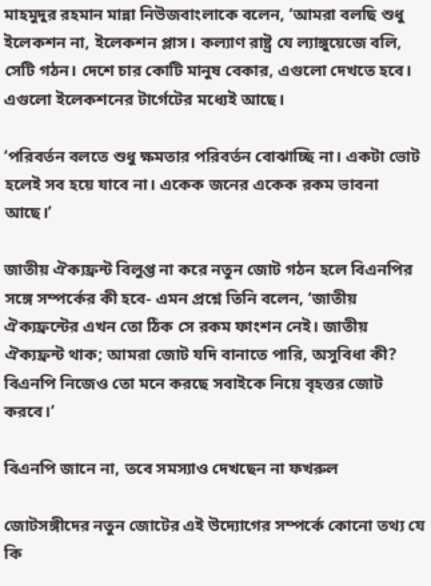মাহমুদুর রহমান মান্না নিউজবাংলাকে বলেন, ‘আমরা বলছি শুধু ইলেকশন না, ইলেকশন প্লাস। কল্যাণ রাষ্ট্র যে ল্যাঙ্গুয়েজে বলি, সেটি গঠন। দেশে চার কোটি মানুষ বেকার, এগুলো দেখতে হবে। এগুলো ইলেকশনের টার্গেটের মধ্যেই আছে।

‘পরিবর্তন বলতে শুধু ক্ষমতার পরিবর্তন বোঝাচ্ছি না। একটা ভোট হলেই সব হয়ে যাবে না। একেক জনের একেক রকম ভাবনা আছে।’

জাতীয় ঐক্যফ্রন্ট বিলুপ্ত না করে নতুন জোট গঠন হলে বিএনপির সঙ্গে সম্পর্কের কী হবে- এমন প্রশ্নে তিনি বলেন, ‘জাতীয় ঐক্যফ্রন্টের এখন তো ঠিক সে রকম ফাংশন নেই। জাতীয় ঐক্যফ্রন্ট থাক; আমরা জোট যদি বানাতে পারি, অসুবিধা কী? বিএনপি নিজেও তো মনে করছে সবাইকে নিয়ে বৃহত্তর জোট করবে।’

বিএনপি জানে না, তবে সমস্যাও দেখছেন না ফখরুল

জোটসঙ্গীদের নতুন জোটের এই উদ্যোগের সম্পর্কে কোনো তথ্য যে কি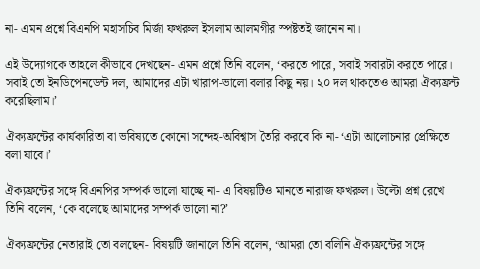না- এমন প্রশ্নে বিএনপি মহাসচিব মির্জা ফখরুল ইসলাম আলমগীর স্পষ্টতই জানেন না।

এই উদ্যোগকে তাহলে কীভাবে দেখছেন- এমন প্রশ্নে তিনি বলেন, ‘করতে পারে, সবাই সবারটা করতে পারে। সবাই তো ইনডিপেনডেন্ট দল, আমাদের এটা খারাপ-ভালো বলার কিছু নয়। ২০ দল থাকতেও আমরা ঐক্যফ্রন্ট করেছিলাম।’

ঐক্যফ্রন্টের কার্যকারিতা বা ভবিষ্যতে কোনো সন্দেহ-অবিশ্বাস তৈরি করবে কি না- ‘এটা আলোচনার প্রেক্ষিতে বলা যাবে।’

ঐক্যফ্রন্টের সঙ্গে বিএনপির সম্পর্ক ভালো যাচ্ছে না- এ বিষয়টিও মানতে নারাজ ফখরুল। উল্টো প্রশ্ন রেখে তিনি বলেন, ‘কে বলেছে আমাদের সম্পর্ক ভালো না?’

ঐক্যফ্রন্টের নেতারাই তো বলছেন- বিষয়টি জানালে তিনি বলেন, ‘আমরা তো বলিনি ঐক্যফ্রন্টের সঙ্গে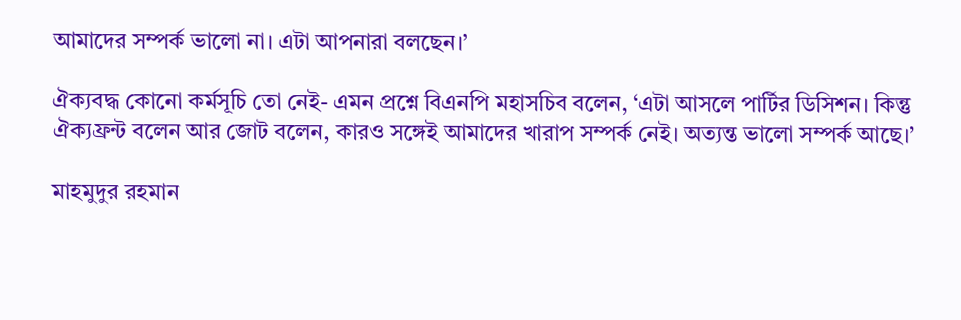আমাদের সম্পর্ক ভালো না। এটা আপনারা বলছেন।’

ঐক্যবদ্ধ কোনো কর্মসূচি তো নেই- এমন প্রশ্নে বিএনপি মহাসচিব বলেন, ‘এটা আসলে পার্টির ডিসিশন। কিন্তু ঐক্যফ্রন্ট বলেন আর জোট বলেন, কারও সঙ্গেই আমাদের খারাপ সম্পর্ক নেই। অত্যন্ত ভালো সম্পর্ক আছে।’

মাহমুদুর রহমান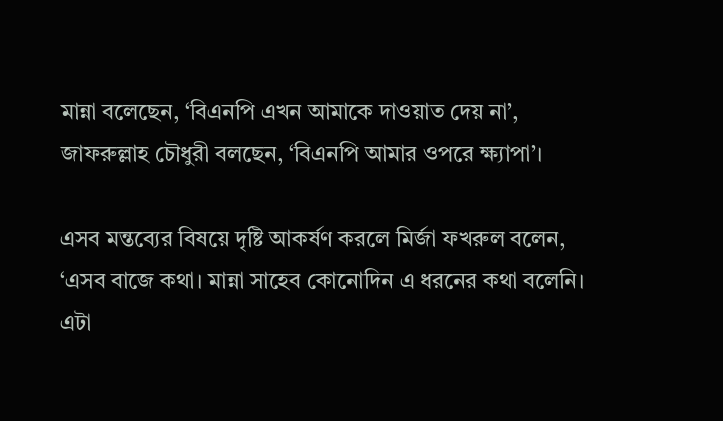মান্না বলেছেন, ‘বিএনপি এখন আমাকে দাওয়াত দেয় না’, জাফরুল্লাহ চৌধুরী বলছেন, ‘বিএনপি আমার ওপরে ক্ষ্যাপা’।

এসব মন্তব্যের বিষয়ে দৃষ্টি আকর্ষণ করলে মির্জা ফখরুল বলেন, ‘এসব বাজে কথা। মান্না সাহেব কোনোদিন এ ধরনের কথা বলেনি। এটা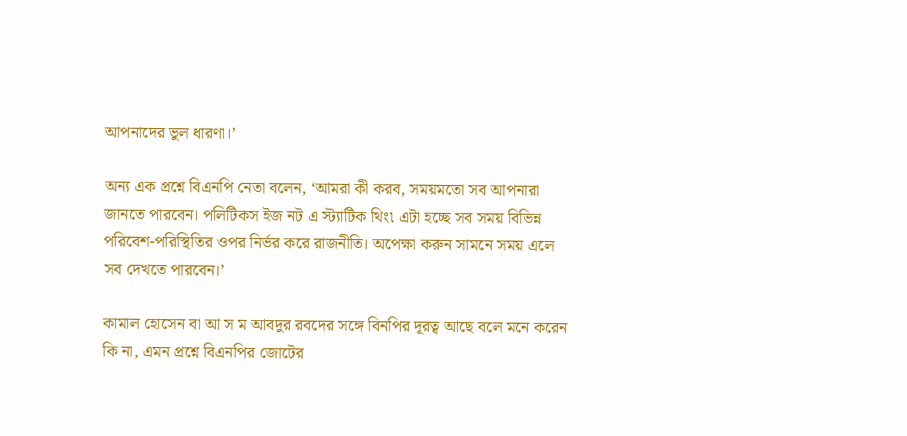আপনাদের ভুল ধারণা।’

অন্য এক প্রশ্নে বিএনপি নেতা বলেন, ‘আমরা কী করব, সময়মতো সব আপনারা জানতে পারবেন। পলিটিকস ইজ নট এ স্ট্যাটিক থিং৷ এটা হচ্ছে সব সময় বিভিন্ন পরিবেশ-পরিস্থিতির ওপর নির্ভর করে রাজনীতি। অপেক্ষা করুন সামনে সময় এলে সব দেখতে পারবেন।’

কামাল হোসেন বা আ স ম আবদুর রবদের সঙ্গে বিনপির দূরত্ব আছে বলে মনে করেন কি না, এমন প্রশ্নে বিএনপির জোটের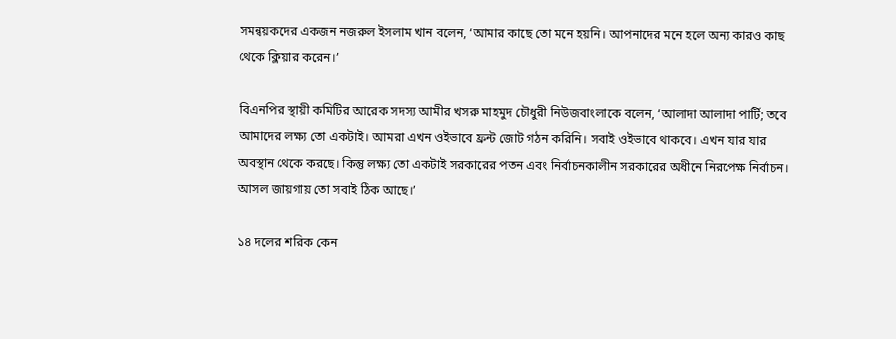সমন্বয়কদের একজন নজরুল ইসলাম খান বলেন, ‘আমার কাছে তো মনে হয়নি। আপনাদের মনে হলে অন্য কারও কাছ থেকে ক্লিয়ার করেন।’

বিএনপির স্থায়ী কমিটির আরেক সদস্য আমীর খসরু মাহমুদ চৌধুরী নিউজবাংলাকে বলেন, ‘আলাদা আলাদা পার্টি; তবে আমাদের লক্ষ্য তো একটাই। আমরা এখন ওইভাবে ফ্রন্ট জোট গঠন করিনি। সবাই ওইভাবে থাকবে। এখন যার যার অবস্থান থেকে করছে। কিন্তু লক্ষ্য তো একটাই সরকারের পতন এবং নির্বাচনকালীন সরকারের অধীনে নিরপেক্ষ নির্বাচন। আসল জায়গায় তো সবাই ঠিক আছে।’

১৪ দলের শরিক কেন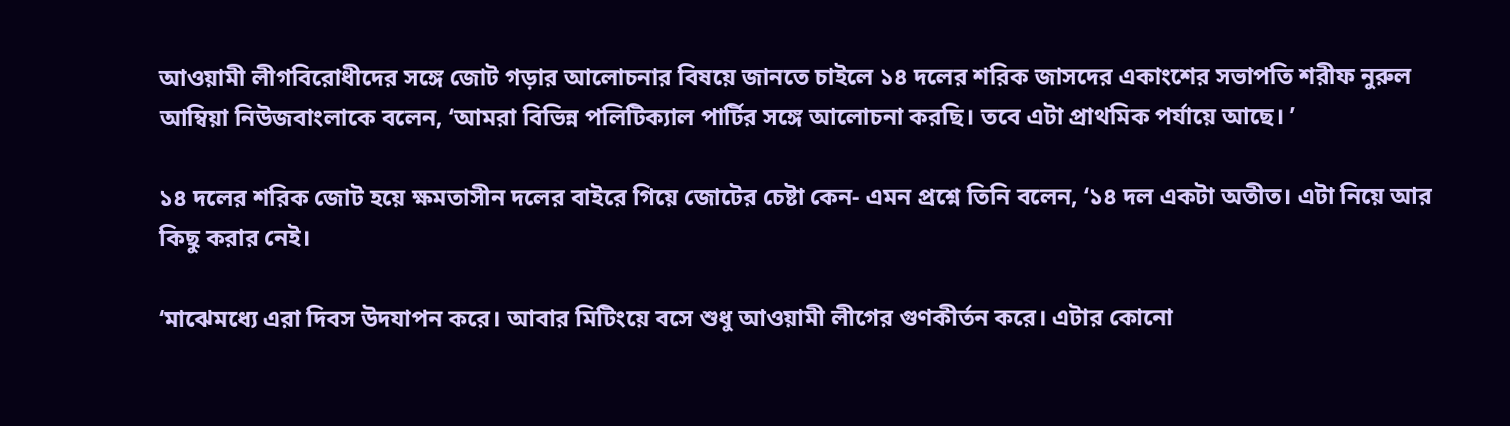আওয়ামী লীগবিরোধীদের সঙ্গে জোট গড়ার আলোচনার বিষয়ে জানতে চাইলে ১৪ দলের শরিক জাসদের একাংশের সভাপতি শরীফ নুরুল আম্বিয়া নিউজবাংলাকে বলেন, ‘আমরা বিভিন্ন পলিটিক্যাল পার্টির সঙ্গে আলোচনা করছি। তবে এটা প্রাথমিক পর্যায়ে আছে। ’

১৪ দলের শরিক জোট হয়ে ক্ষমতাসীন দলের বাইরে গিয়ে জোটের চেষ্টা কেন- এমন প্রশ্নে তিনি বলেন, ‘১৪ দল একটা অতীত। এটা নিয়ে আর কিছু করার নেই।

‘মাঝেমধ্যে এরা দিবস উদযাপন করে। আবার মিটিংয়ে বসে শুধু আওয়ামী লীগের গুণকীর্তন করে। এটার কোনো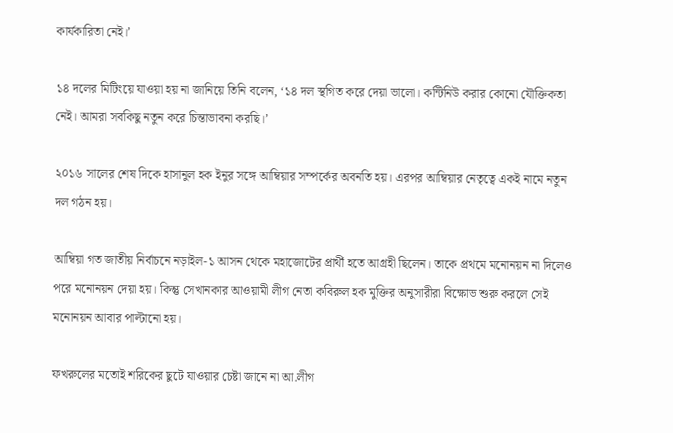কার্যকারিতা নেই।’

১৪ দলের মিটিংয়ে যাওয়া হয় না জানিয়ে তিনি বলেন, ‘১৪ দল স্থগিত করে দেয়া ভালো। কন্টিনিউ করার কোনো যৌক্তিকতা নেই। আমরা সবকিছু নতুন করে চিন্তাভাবনা করছি।’

২০১৬ সালের শেষ দিকে হাসানুল হক ইনুর সঙ্গে আম্বিয়ার সম্পর্কের অবনতি হয়। এরপর আম্বিয়ার নেতৃত্বে একই নামে নতুন দল গঠন হয়।

আম্বিয়া গত জাতীয় নির্বাচনে নড়াইল-১ আসন থেকে মহাজোটের প্রার্থী হতে আগ্রহী ছিলেন। তাকে প্রথমে মনোনয়ন না দিলেও পরে মনোনয়ন দেয়া হয়। কিন্তু সেখানকার আওয়ামী লীগ নেতা কবিরুল হক মুক্তির অনুসারীরা বিক্ষোভ শুরু করলে সেই মনোনয়ন আবার পাল্টানো হয়।

ফখরুলের মতোই শরিকের ছুটে যাওয়ার চেষ্টা জানে না আ.লীগ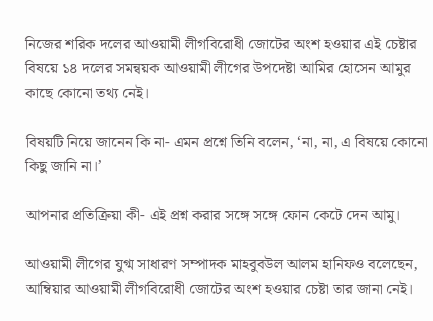নিজের শরিক দলের আওয়ামী লীগবিরোধী জোটের অংশ হওয়ার এই চেষ্টার বিষয়ে ১৪ দলের সমন্বয়ক আওয়ামী লীগের উপদেষ্টা আমির হোসেন আমুর কাছে কোনো তথ্য নেই।

বিষয়টি নিয়ে জানেন কি না- এমন প্রশ্নে তিনি বলেন, ‘না, না, এ বিষয়ে কোনো কিছু জানি না।’

আপনার প্রতিক্রিয়া কী- এই প্রশ্ন করার সঙ্গে সঙ্গে ফোন কেটে দেন আমু।

আওয়ামী লীগের যুগ্ম সাধারণ সম্পাদক মাহবুবউল আলম হানিফও বলেছেন, আম্বিয়ার আওয়ামী লীগবিরোধী জোটের অংশ হওয়ার চেষ্টা তার জানা নেই।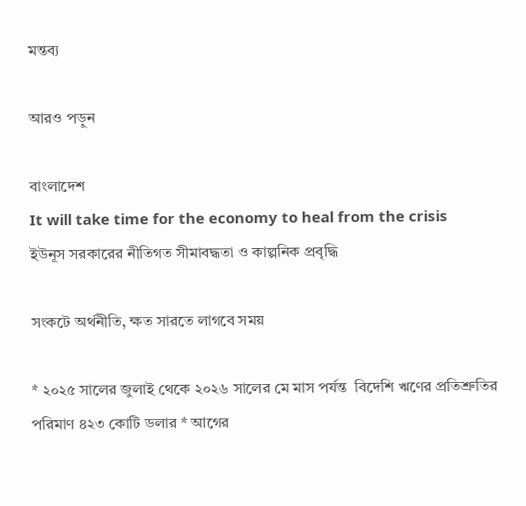মন্তব্য

আরও পড়ুন

বাংলাদেশ
It will take time for the economy to heal from the crisis
ইউনূস সরকারের নীতিগত সীমাবদ্ধতা ও কাল্পনিক প্রবৃদ্ধি

সংকটে অর্থনীতি, ক্ষত সারতে লাগবে সময়

* ২০২৫ সালের জুলাই থেকে ২০২৬ সালের মে মাস পর্যন্ত  বিদেশি ঋণের প্রতিশ্রুতির পরিমাণ ৪২৩ কোটি ডলার * আগের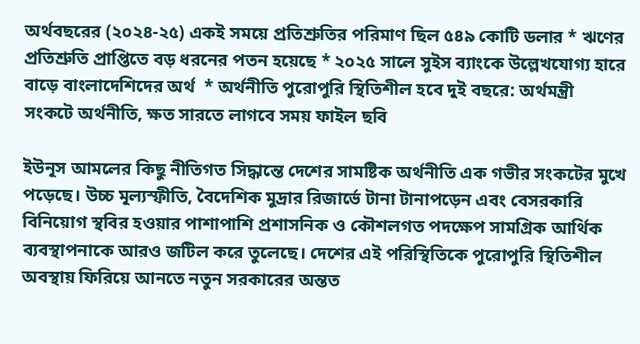অর্থবছরের (২০২৪-২৫) একই সময়ে প্রতিশ্রুতির পরিমাণ ছিল ৫৪৯ কোটি ডলার * ঋণের প্রতিশ্রুতি প্রাপ্তিতে বড় ধরনের পতন হয়েছে * ২০২৫ সালে সুইস ব্যাংকে উল্লেখযোগ্য হারে বাড়ে বাংলাদেশিদের অর্থ  * অর্থনীতি পুরোপুরি স্থিতিশীল হবে দুই বছরে: অর্থমন্ত্রী
সংকটে অর্থনীতি, ক্ষত সারতে লাগবে সময় ফাইল ছবি

ইউনূস আমলের কিছু নীতিগত সিদ্ধান্তে দেশের সামষ্টিক অর্থনীতি এক গভীর সংকটের মুখে পড়েছে। উচ্চ মূল্যস্ফীতি, বৈদেশিক মুদ্রার রিজার্ভে টানা টানাপড়েন এবং বেসরকারি বিনিয়োগ স্থবির হওয়ার পাশাপাশি প্রশাসনিক ও কৌশলগত পদক্ষেপ সামগ্রিক আর্থিক ব্যবস্থাপনাকে আরও জটিল করে তুলেছে। দেশের এই পরিস্থিতিকে পুরোপুরি স্থিতিশীল অবস্থায় ফিরিয়ে আনতে নতুন সরকারের অন্তত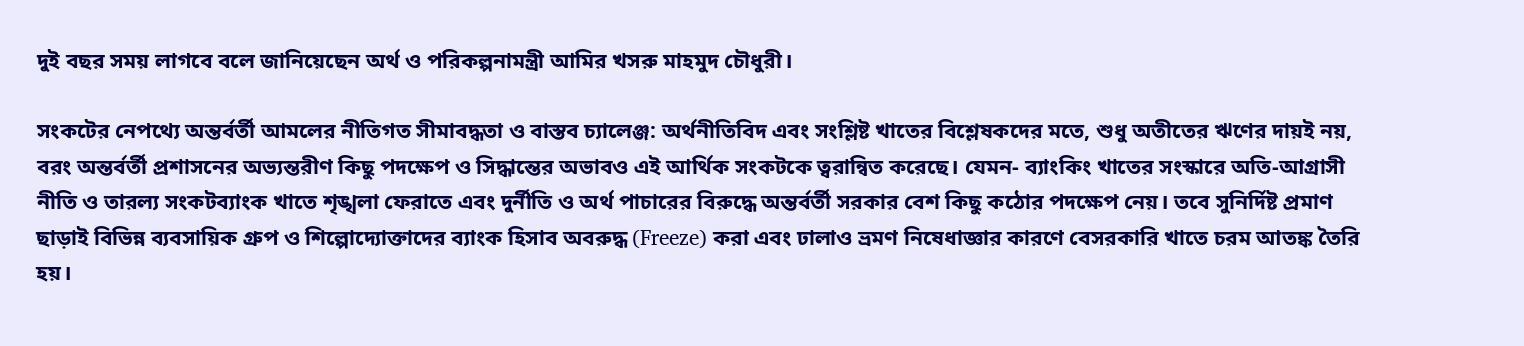দুই বছর সময় লাগবে বলে জানিয়েছেন অর্থ ও পরিকল্পনামন্ত্রী আমির খসরু মাহমুদ চৌধুরী।

সংকটের নেপথ্যে অন্তর্বর্তী আমলের নীতিগত সীমাবদ্ধতা ও বাস্তব চ্যালেঞ্জ: অর্থনীতিবিদ এবং সংশ্লিষ্ট খাতের বিশ্লেষকদের মতে, শুধু অতীতের ঋণের দায়ই নয়, বরং অন্তর্বর্তী প্রশাসনের অভ্যন্তরীণ কিছু পদক্ষেপ ও সিদ্ধান্তের অভাবও এই আর্থিক সংকটকে ত্বরান্বিত করেছে। যেমন- ব্যাংকিং খাতের সংস্কারে অতি-আগ্রাসী নীতি ও তারল্য সংকটব্যাংক খাতে শৃঙ্খলা ফেরাতে এবং দুর্নীতি ও অর্থ পাচারের বিরুদ্ধে অন্তর্বর্তী সরকার বেশ কিছু কঠোর পদক্ষেপ নেয়। তবে সুনির্দিষ্ট প্রমাণ ছাড়াই বিভিন্ন ব্যবসায়িক গ্রুপ ও শিল্পোদ্যোক্তাদের ব্যাংক হিসাব অবরুদ্ধ (Freeze) করা এবং ঢালাও ভ্রমণ নিষেধাজ্ঞার কারণে বেসরকারি খাতে চরম আতঙ্ক তৈরি হয়।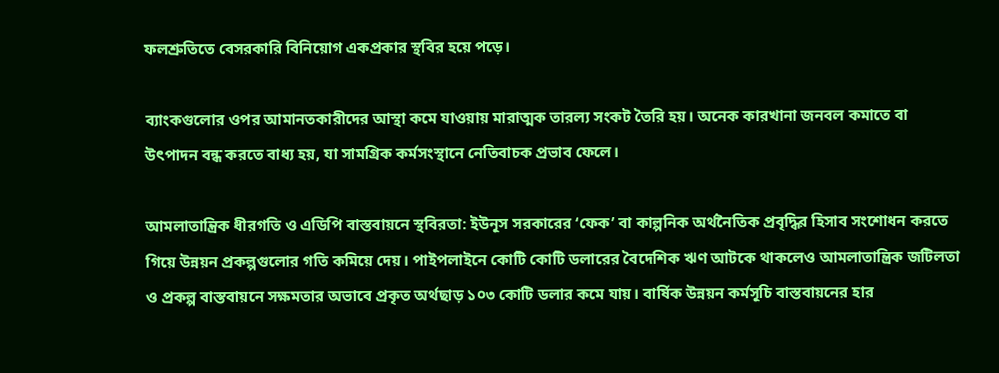ফলশ্রুতিতে বেসরকারি বিনিয়োগ একপ্রকার স্থবির হয়ে পড়ে।

ব্যাংকগুলোর ওপর আমানতকারীদের আস্থা কমে যাওয়ায় মারাত্মক তারল্য সংকট তৈরি হয়। অনেক কারখানা জনবল কমাতে বা উৎপাদন বন্ধ করতে বাধ্য হয়, যা সামগ্রিক কর্মসংস্থানে নেতিবাচক প্রভাব ফেলে।

আমলাতান্ত্রিক ধীরগতি ও এডিপি বাস্তবায়নে স্থবিরতা: ইউনূস সরকারের ‘ফেক’ বা কাল্পনিক অর্থনৈতিক প্রবৃদ্ধির হিসাব সংশোধন করতে গিয়ে উন্নয়ন প্রকল্পগুলোর গতি কমিয়ে দেয়। পাইপলাইনে কোটি কোটি ডলারের বৈদেশিক ঋণ আটকে থাকলেও আমলাতান্ত্রিক জটিলতা ও প্রকল্প বাস্তবায়নে সক্ষমতার অভাবে প্রকৃত অর্থছাড় ১০৩ কোটি ডলার কমে যায়। বার্ষিক উন্নয়ন কর্মসূচি বাস্তবায়নের হার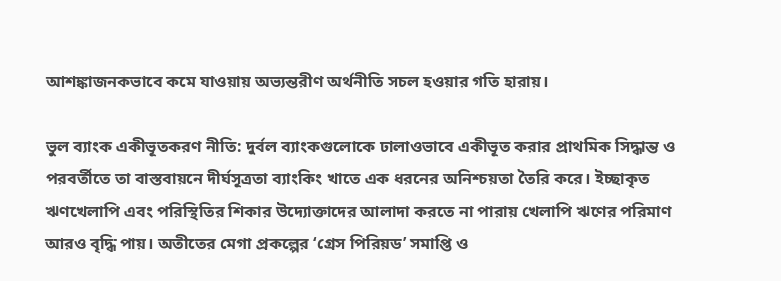আশঙ্কাজনকভাবে কমে যাওয়ায় অভ্যন্তরীণ অর্থনীতি সচল হওয়ার গতি হারায়।

ভুল ব্যাংক একীভূতকরণ নীতি: দুর্বল ব্যাংকগুলোকে ঢালাওভাবে একীভূত করার প্রাথমিক সিদ্ধান্ত ও পরবর্তীতে তা বাস্তবায়নে দীর্ঘসূত্রতা ব্যাংকিং খাতে এক ধরনের অনিশ্চয়তা তৈরি করে। ইচ্ছাকৃত ঋণখেলাপি এবং পরিস্থিতির শিকার উদ্যোক্তাদের আলাদা করতে না পারায় খেলাপি ঋণের পরিমাণ আরও বৃদ্ধি পায়। অতীতের মেগা প্রকল্পের ‘গ্রেস পিরিয়ড’ সমাপ্তি ও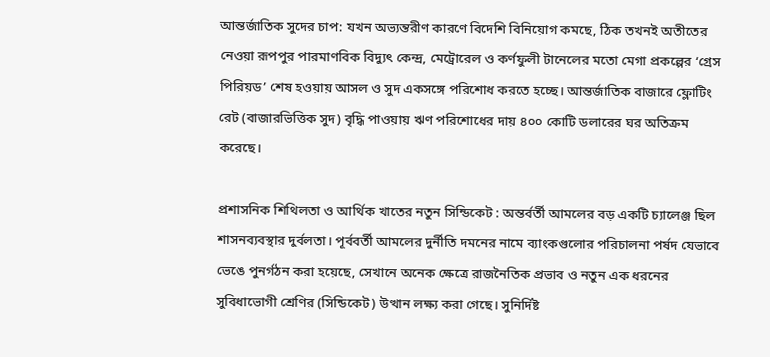আন্তর্জাতিক সুদের চাপ: যখন অভ্যন্তরীণ কারণে বিদেশি বিনিয়োগ কমছে, ঠিক তখনই অতীতের নেওয়া রূপপুর পারমাণবিক বিদ্যুৎ কেন্দ্র, মেট্রোরেল ও কর্ণফুলী টানেলের মতো মেগা প্রকল্পের ‘গ্রেস পিরিয়ড’ শেষ হওয়ায় আসল ও সুদ একসঙ্গে পরিশোধ করতে হচ্ছে। আন্তর্জাতিক বাজারে ফ্লোটিং রেট (বাজারভিত্তিক সুদ) বৃদ্ধি পাওয়ায় ঋণ পরিশোধের দায় ৪০০ কোটি ডলারের ঘর অতিক্রম করেছে।

প্রশাসনিক শিথিলতা ও আর্থিক খাতের নতুন সিন্ডিকেট : অন্তর্বর্তী আমলের বড় একটি চ্যালেঞ্জ ছিল শাসনব্যবস্থার দুর্বলতা। পূর্ববর্তী আমলের দুর্নীতি দমনের নামে ব্যাংকগুলোর পরিচালনা পর্ষদ যেভাবে ভেঙে পুনর্গঠন করা হয়েছে, সেখানে অনেক ক্ষেত্রে রাজনৈতিক প্রভাব ও নতুন এক ধরনের সুবিধাভোগী শ্রেণির (সিন্ডিকেট) উত্থান লক্ষ্য করা গেছে। সুনির্দিষ্ট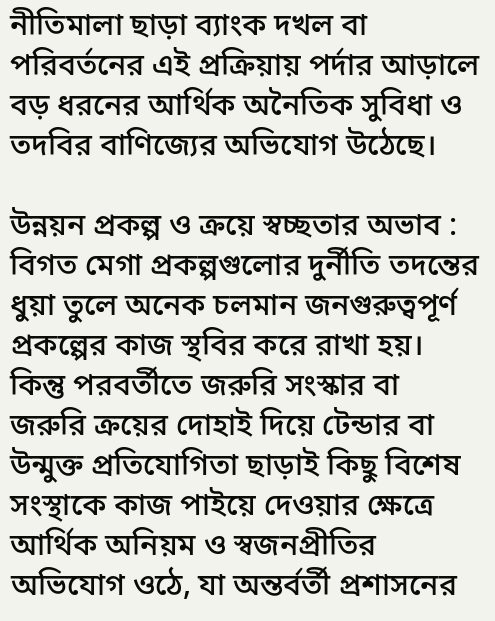নীতিমালা ছাড়া ব্যাংক দখল বা পরিবর্তনের এই প্রক্রিয়ায় পর্দার আড়ালে বড় ধরনের আর্থিক অনৈতিক সুবিধা ও তদবির বাণিজ্যের অভিযোগ উঠেছে।

উন্নয়ন প্রকল্প ও ক্রয়ে স্বচ্ছতার অভাব : বিগত মেগা প্রকল্পগুলোর দুর্নীতি তদন্তের ধুয়া তুলে অনেক চলমান জনগুরুত্বপূর্ণ প্রকল্পের কাজ স্থবির করে রাখা হয়। কিন্তু পরবর্তীতে জরুরি সংস্কার বা জরুরি ক্রয়ের দোহাই দিয়ে টেন্ডার বা উন্মুক্ত প্রতিযোগিতা ছাড়াই কিছু বিশেষ সংস্থাকে কাজ পাইয়ে দেওয়ার ক্ষেত্রে আর্থিক অনিয়ম ও স্বজনপ্রীতির অভিযোগ ওঠে, যা অন্তর্বর্তী প্রশাসনের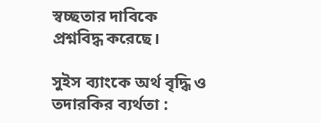স্বচ্ছতার দাবিকে প্রশ্নবিদ্ধ করেছে।

সুইস ব্যাংকে অর্থ বৃদ্ধি ও তদারকির ব্যর্থতা :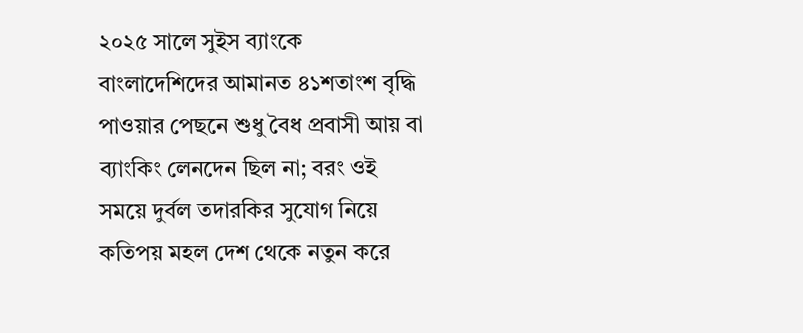২০২৫ সালে সুইস ব্যাংকে বাংলাদেশিদের আমানত ৪১শতাংশ বৃদ্ধি পাওয়ার পেছনে শুধু বৈধ প্রবাসী আয় বা ব্যাংকিং লেনদেন ছিল না; বরং ওই সময়ে দুর্বল তদারকির সুযোগ নিয়ে কতিপয় মহল দেশ থেকে নতুন করে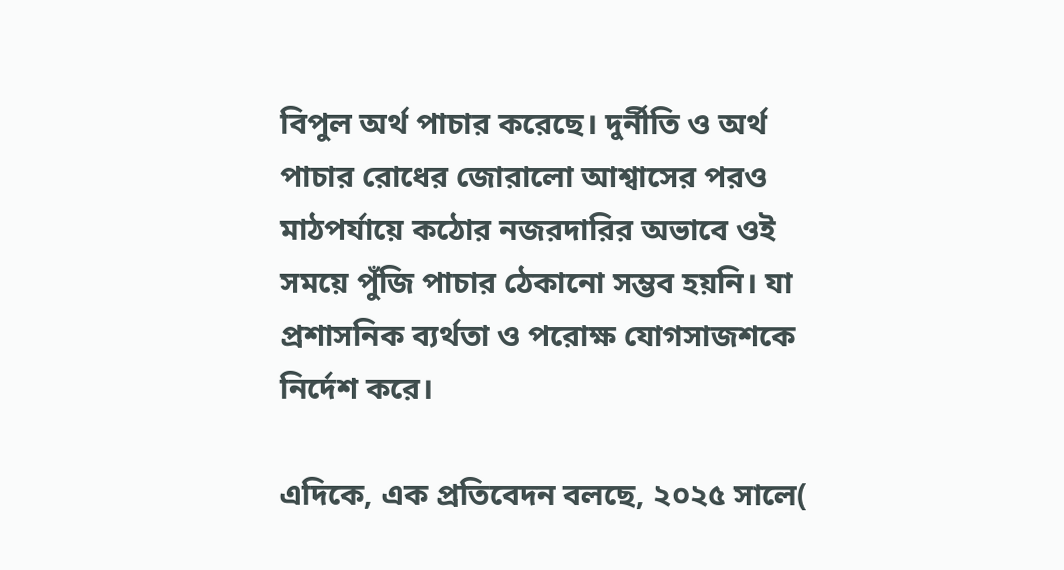বিপুল অর্থ পাচার করেছে। দুর্নীতি ও অর্থ পাচার রোধের জোরালো আশ্বাসের পরও মাঠপর্যায়ে কঠোর নজরদারির অভাবে ওই সময়ে পুঁজি পাচার ঠেকানো সম্ভব হয়নি। যা প্রশাসনিক ব্যর্থতা ও পরোক্ষ যোগসাজশকে নির্দেশ করে।

এদিকে, এক প্রতিবেদন বলছে, ২০২৫ সালে(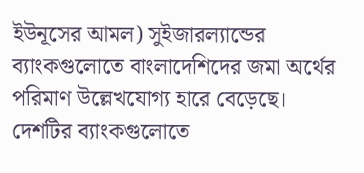ইউনূসের আমল) সুইজারল্যান্ডের ব্যাংকগুলোতে বাংলাদেশিদের জমা অর্থের পরিমাণ উল্লেখযোগ্য হারে বেড়েছে। দেশটির ব্যাংকগুলোতে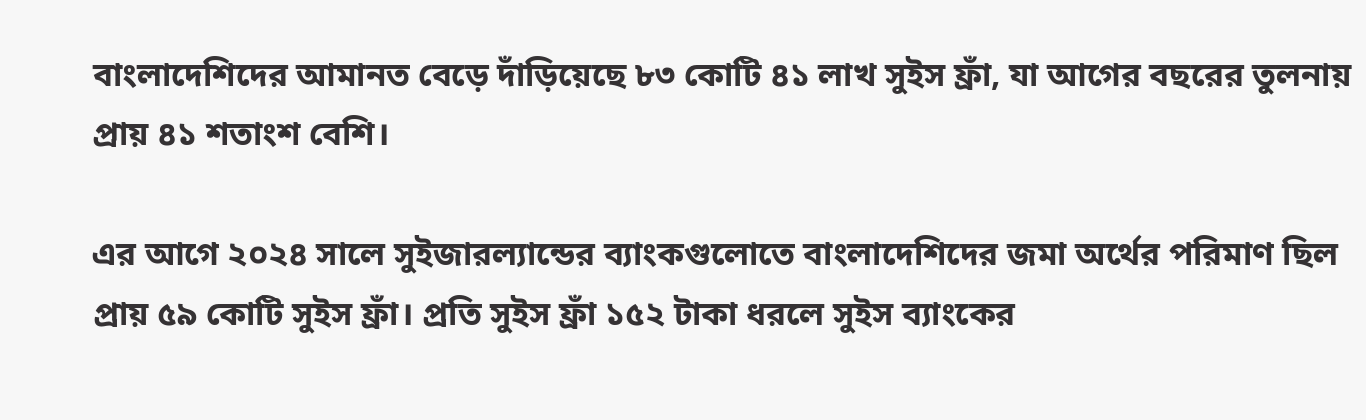বাংলাদেশিদের আমানত বেড়ে দাঁড়িয়েছে ৮৩ কোটি ৪১ লাখ সুইস ফ্রাঁ, যা আগের বছরের তুলনায় প্রায় ৪১ শতাংশ বেশি।

এর আগে ২০২৪ সালে সুইজারল্যান্ডের ব্যাংকগুলোতে বাংলাদেশিদের জমা অর্থের পরিমাণ ছিল প্রায় ৫৯ কোটি সুইস ফ্রাঁ। প্রতি সুইস ফ্রাঁ ১৫২ টাকা ধরলে সুইস ব্যাংকের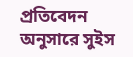প্রতিবেদন অনুসারে সুইস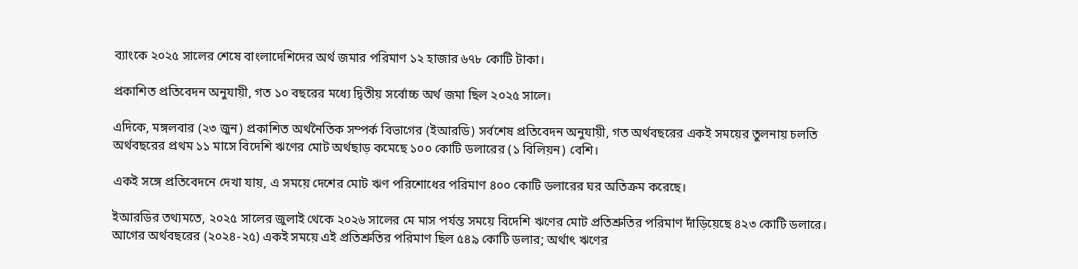ব্যাংকে ২০২৫ সালের শেষে বাংলাদেশিদের অর্থ জমার পরিমাণ ১২ হাজার ৬৭৮ কোটি টাকা।

প্রকাশিত প্রতিবেদন অনুযায়ী, গত ১০ বছরের মধ্যে দ্বিতীয় সর্বোচ্চ অর্থ জমা ছিল ২০২৫ সালে।

এদিকে, মঙ্গলবার (২৩ জুন) প্রকাশিত অর্থনৈতিক সম্পর্ক বিভাগের (ইআরডি) সর্বশেষ প্রতিবেদন অনুযায়ী, গত অর্থবছরের একই সময়ের তুলনায় চলতি অর্থবছরের প্রথম ১১ মাসে বিদেশি ঋণের মোট অর্থছাড় কমেছে ১০০ কোটি ডলারের (১ বিলিয়ন) বেশি।

একই সঙ্গে প্রতিবেদনে দেখা যায়, এ সময়ে দেশের মোট ঋণ পরিশোধের পরিমাণ ৪০০ কোটি ডলারের ঘর অতিক্রম করেছে।

ইআরডির তথ্যমতে, ২০২৫ সালের জুলাই থেকে ২০২৬ সালের মে মাস পর্যন্ত সময়ে বিদেশি ঋণের মোট প্রতিশ্রুতির পরিমাণ দাঁড়িয়েছে ৪২৩ কোটি ডলারে। আগের অর্থবছরের (২০২৪-২৫) একই সময়ে এই প্রতিশ্রুতির পরিমাণ ছিল ৫৪৯ কোটি ডলার; অর্থাৎ ঋণের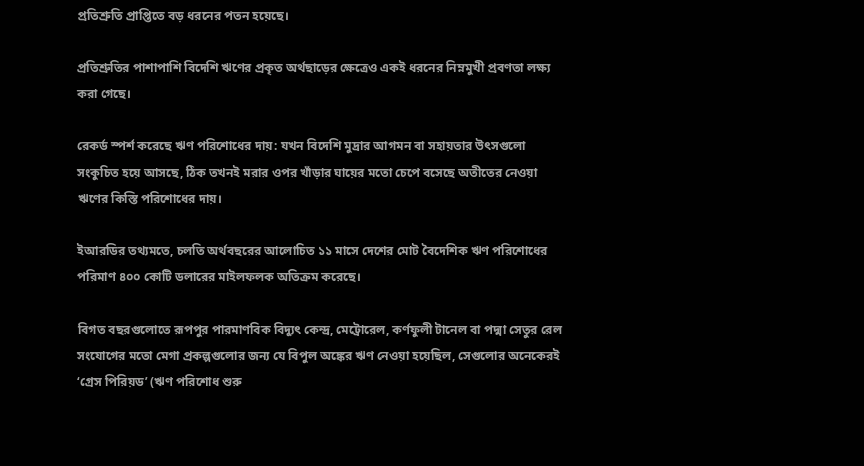প্রতিশ্রুতি প্রাপ্তিতে বড় ধরনের পতন হয়েছে।

প্রতিশ্রুতির পাশাপাশি বিদেশি ঋণের প্রকৃত অর্থছাড়ের ক্ষেত্রেও একই ধরনের নিম্নমুখী প্রবণতা লক্ষ্য করা গেছে।

রেকর্ড স্পর্শ করেছে ঋণ পরিশোধের দায়: যখন বিদেশি মুদ্রার আগমন বা সহায়তার উৎসগুলো সংকুচিত হয়ে আসছে, ঠিক তখনই মরার ওপর খাঁড়ার ঘায়ের মতো চেপে বসেছে অতীতের নেওয়া ঋণের কিস্তি পরিশোধের দায়।

ইআরডির তথ্যমতে, চলতি অর্থবছরের আলোচিত ১১ মাসে দেশের মোট বৈদেশিক ঋণ পরিশোধের পরিমাণ ৪০০ কোটি ডলারের মাইলফলক অতিক্রম করেছে।

বিগত বছরগুলোতে রূপপুর পারমাণবিক বিদ্যুৎ কেন্দ্র, মেট্রোরেল, কর্ণফুলী টানেল বা পদ্মা সেতুর রেল সংযোগের মতো মেগা প্রকল্পগুলোর জন্য যে বিপুল অঙ্কের ঋণ নেওয়া হয়েছিল, সেগুলোর অনেকেরই ‘গ্রেস পিরিয়ড’ (ঋণ পরিশোধ শুরু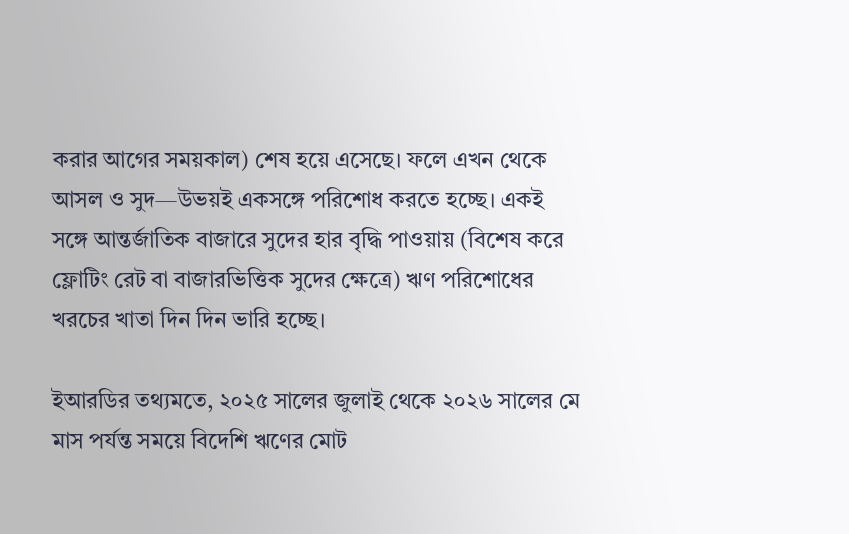করার আগের সময়কাল) শেষ হয়ে এসেছে। ফলে এখন থেকে আসল ও সুদ—উভয়ই একসঙ্গে পরিশোধ করতে হচ্ছে। একই সঙ্গে আন্তর্জাতিক বাজারে সুদের হার বৃদ্ধি পাওয়ায় (বিশেষ করে ফ্লোটিং রেট বা বাজারভিত্তিক সুদের ক্ষেত্রে) ঋণ পরিশোধের খরচের খাতা দিন দিন ভারি হচ্ছে।

ইআরডির তথ্যমতে, ২০২৫ সালের জুলাই থেকে ২০২৬ সালের মে মাস পর্যন্ত সময়ে বিদেশি ঋণের মোট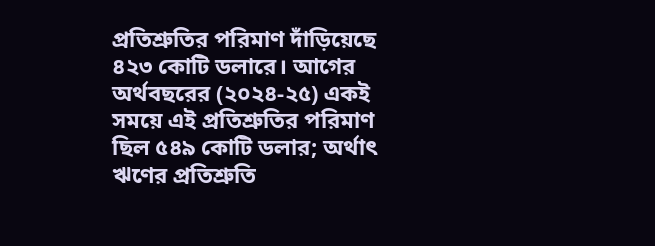প্রতিশ্রুতির পরিমাণ দাঁড়িয়েছে ৪২৩ কোটি ডলারে। আগের অর্থবছরের (২০২৪-২৫) একই সময়ে এই প্রতিশ্রুতির পরিমাণ ছিল ৫৪৯ কোটি ডলার; অর্থাৎ ঋণের প্রতিশ্রুতি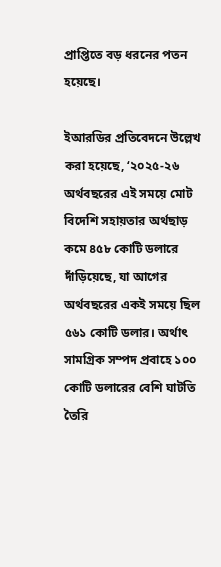প্রাপ্তিতে বড় ধরনের পতন হয়েছে।

ইআরডির প্রতিবেদনে উল্লেখ করা হয়েছে, ‘২০২৫-২৬ অর্থবছরের এই সময়ে মোট বিদেশি সহায়তার অর্থছাড় কমে ৪৫৮ কোটি ডলারে দাঁড়িয়েছে, যা আগের অর্থবছরের একই সময়ে ছিল ৫৬১ কোটি ডলার। অর্থাৎ সামগ্রিক সম্পদ প্রবাহে ১০০ কোটি ডলারের বেশি ঘাটতি তৈরি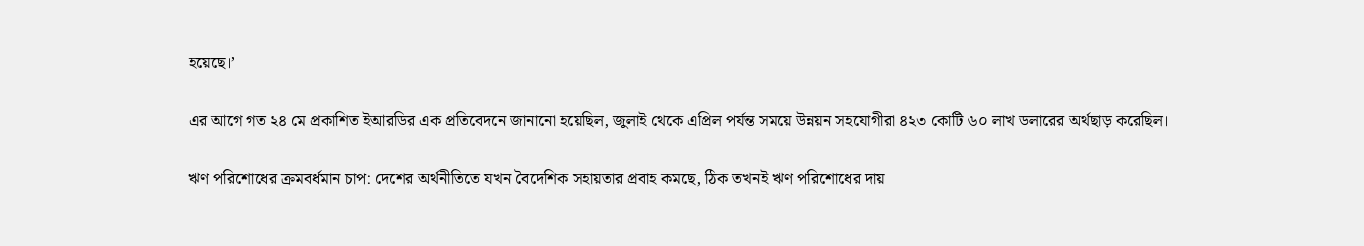হয়েছে।’

এর আগে গত ২৪ মে প্রকাশিত ইআরডির এক প্রতিবেদনে জানানো হয়েছিল, জুলাই থেকে এপ্রিল পর্যন্ত সময়ে উন্নয়ন সহযোগীরা ৪২৩ কোটি ৬০ লাখ ডলারের অর্থছাড় করেছিল।

ঋণ পরিশোধের ক্রমবর্ধমান চাপ: দেশের অর্থনীতিতে যখন বৈদেশিক সহায়তার প্রবাহ কমছে, ঠিক তখনই ঋণ পরিশোধের দায়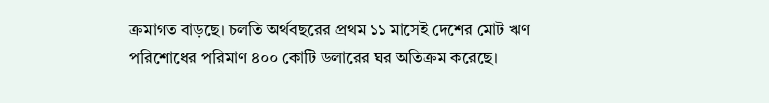ক্রমাগত বাড়ছে। চলতি অর্থবছরের প্রথম ১১ মাসেই দেশের মোট ঋণ পরিশোধের পরিমাণ ৪০০ কোটি ডলারের ঘর অতিক্রম করেছে।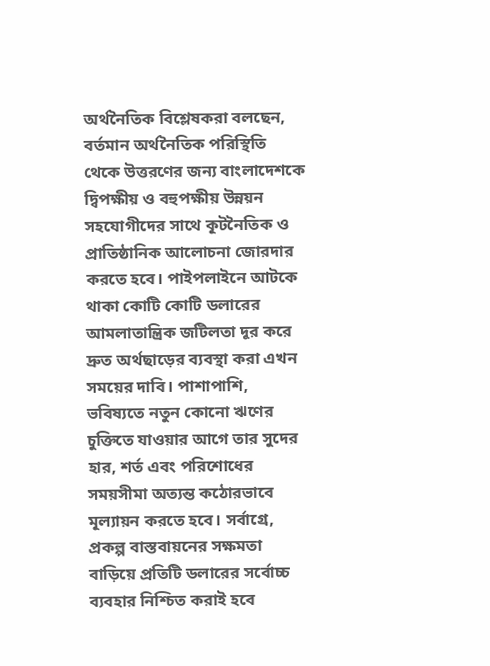অর্থনৈতিক বিশ্লেষকরা বলছেন, বর্তমান অর্থনৈতিক পরিস্থিতি থেকে উত্তরণের জন্য বাংলাদেশকে দ্বিপক্ষীয় ও বহুপক্ষীয় উন্নয়ন সহযোগীদের সাথে কূটনৈতিক ও প্রাতিষ্ঠানিক আলোচনা জোরদার করতে হবে। পাইপলাইনে আটকে থাকা কোটি কোটি ডলারের আমলাতান্ত্রিক জটিলতা দূর করে দ্রুত অর্থছাড়ের ব্যবস্থা করা এখন সময়ের দাবি। পাশাপাশি, ভবিষ্যতে নতুন কোনো ঋণের চুক্তিতে যাওয়ার আগে তার সুদের হার, শর্ত এবং পরিশোধের সময়সীমা অত্যন্ত কঠোরভাবে মূল্যায়ন করতে হবে। সর্বাগ্রে, প্রকল্প বাস্তবায়নের সক্ষমতা বাড়িয়ে প্রতিটি ডলারের সর্বোচ্চ ব্যবহার নিশ্চিত করাই হবে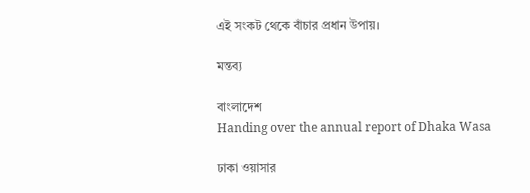এই সংকট থেকে বাঁচার প্রধান উপায়।

মন্তব্য

বাংলাদেশ
Handing over the annual report of Dhaka Wasa

ঢাকা ওয়াসার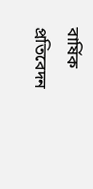বার্ষিক প্রতিবেদন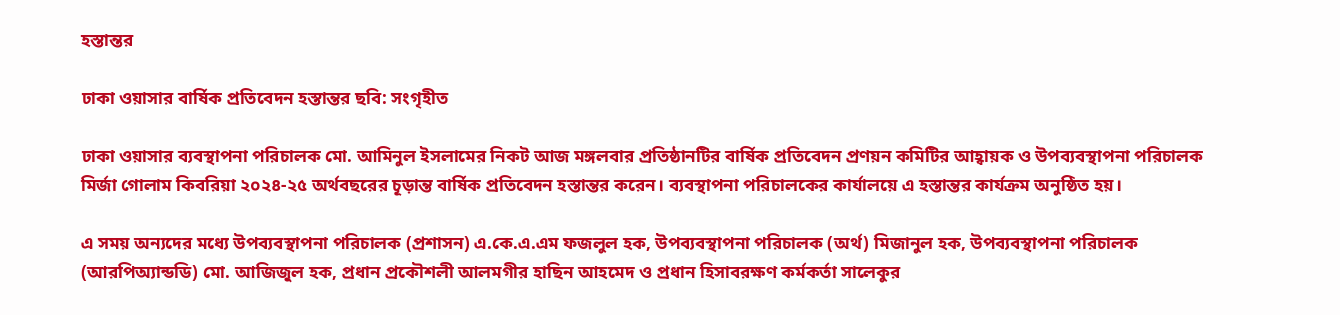হস্তান্তর

ঢাকা ওয়াসার বার্ষিক প্রতিবেদন হস্তান্তর ছবি: সংগৃহীত

ঢাকা ওয়াসার ব্যবস্থাপনা পরিচালক মো. আমিনুল ইসলামের নিকট আজ মঙ্গলবার প্রতিষ্ঠানটির বার্ষিক প্রতিবেদন প্রণয়ন কমিটির আহ্বায়ক ও উপব্যবস্থাপনা পরিচালক মির্জা গোলাম কিবরিয়া ২০২৪-২৫ অর্থবছরের চূড়ান্ত বার্ষিক প্রতিবেদন হস্তান্তর করেন। ব্যবস্থাপনা পরিচালকের কার্যালয়ে এ হস্তান্তর কার্যক্রম অনুষ্ঠিত হয়।

এ সময় অন্যদের মধ্যে উপব্যবস্থাপনা পরিচালক (প্রশাসন) এ.কে.এ.এম ফজলুল হক, উপব্যবস্থাপনা পরিচালক (অর্থ) মিজানুল হক, উপব্যবস্থাপনা পরিচালক (আরপিঅ্যান্ডডি) মো. আজিজুল হক, প্রধান প্রকৌশলী আলমগীর হাছিন আহমেদ ও প্রধান হিসাবরক্ষণ কর্মকর্তা সালেকুর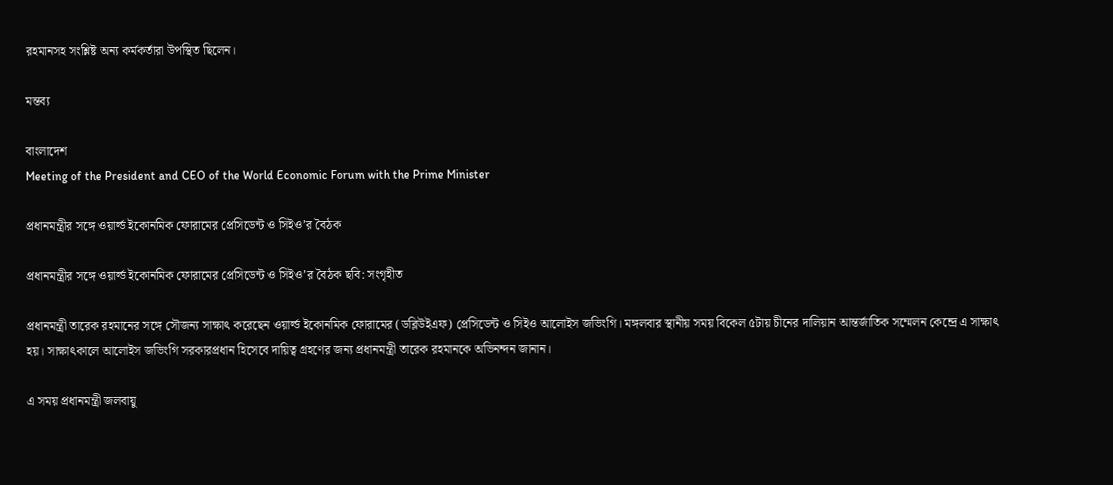রহমানসহ সংশ্লিষ্ট অন্য কর্মকর্তারা উপস্থিত ছিলেন।

মন্তব্য

বাংলাদেশ
Meeting of the President and CEO of the World Economic Forum with the Prime Minister

প্রধানমন্ত্রীর সঙ্গে ওয়ার্ল্ড ইকোনমিক ফোরামের প্রেসিডেন্ট ও সিইও’র বৈঠক

প্রধানমন্ত্রীর সঙ্গে ওয়ার্ল্ড ইকোনমিক ফোরামের প্রেসিডেন্ট ও সিইও’র বৈঠক ছবি: সংগৃহীত

প্রধানমন্ত্রী তারেক রহমানের সঙ্গে সৌজন্য সাক্ষাৎ করেছেন ওয়ার্ল্ড ইকোনমিক ফোরামের (ডব্লিউইএফ) প্রেসিডেন্ট ও সিইও আলোইস জভিংগি। মঙ্গলবার স্থানীয় সময় বিকেল ৫টায় চীনের দালিয়ান আন্তর্জাতিক সম্মেলন কেন্দ্রে এ সাক্ষাৎ হয়। সাক্ষাৎকালে আলোইস জভিংগি সরকারপ্রধান হিসেবে দায়িত্ব গ্রহণের জন্য প্রধানমন্ত্রী তারেক রহমানকে অভিনন্দন জানান।

এ সময় প্রধানমন্ত্রী জলবায়ু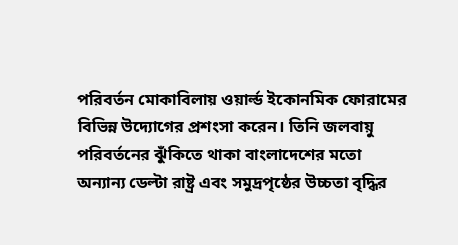পরিবর্তন মোকাবিলায় ওয়ার্ল্ড ইকোনমিক ফোরামের বিভিন্ন উদ্যোগের প্রশংসা করেন। তিনি জলবায়ু পরিবর্তনের ঝুঁকিতে থাকা বাংলাদেশের মতো অন্যান্য ডেল্টা রাষ্ট্র এবং সমুদ্রপৃষ্ঠের উচ্চতা বৃদ্ধির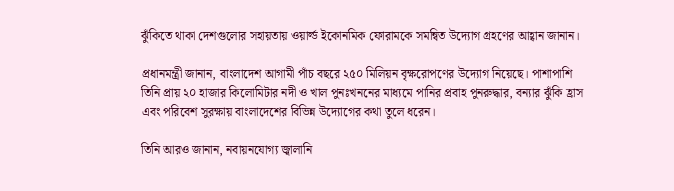ঝুঁকিতে থাকা দেশগুলোর সহায়তায় ওয়ার্ল্ড ইকোনমিক ফোরামকে সমন্বিত উদ্যোগ গ্রহণের আহ্বান জানান।

প্রধানমন্ত্রী জানান, বাংলাদেশ আগামী পাঁচ বছরে ২৫০ মিলিয়ন বৃক্ষরোপণের উদ্যোগ নিয়েছে। পাশাপাশি তিনি প্রায় ২০ হাজার কিলোমিটার নদী ও খাল পুনঃখননের মাধ্যমে পানির প্রবাহ পুনরুদ্ধার, বন্যার ঝুঁকি হ্রাস এবং পরিবেশ সুরক্ষায় বাংলাদেশের বিভিন্ন উদ্যোগের কথা তুলে ধরেন।

তিনি আরও জানান, নবায়নযোগ্য জ্বালানি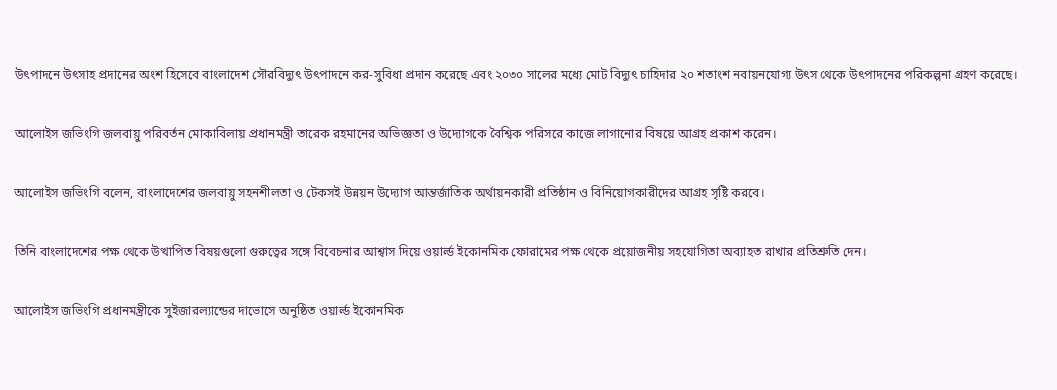উৎপাদনে উৎসাহ প্রদানের অংশ হিসেবে বাংলাদেশ সৌরবিদ্যুৎ উৎপাদনে কর-সুবিধা প্রদান করেছে এবং ২০৩০ সালের মধ্যে মোট বিদ্যুৎ চাহিদার ২০ শতাংশ নবায়নযোগ্য উৎস থেকে উৎপাদনের পরিকল্পনা গ্রহণ করেছে।

আলোইস জভিংগি জলবায়ু পরিবর্তন মোকাবিলায় প্রধানমন্ত্রী তারেক রহমানের অভিজ্ঞতা ও উদ্যোগকে বৈশ্বিক পরিসরে কাজে লাগানোর বিষয়ে আগ্রহ প্রকাশ করেন।

আলোইস জভিংগি বলেন, বাংলাদেশের জলবায়ু সহনশীলতা ও টেকসই উন্নয়ন উদ্যোগ আন্তর্জাতিক অর্থায়নকারী প্রতিষ্ঠান ও বিনিয়োগকারীদের আগ্রহ সৃষ্টি করবে।

তিনি বাংলাদেশের পক্ষ থেকে উত্থাপিত বিষয়গুলো গুরুত্বের সঙ্গে বিবেচনার আশ্বাস দিয়ে ওয়ার্ল্ড ইকোনমিক ফোরামের পক্ষ থেকে প্রয়োজনীয় সহযোগিতা অব্যাহত রাখার প্রতিশ্রুতি দেন।

আলোইস জভিংগি প্রধানমন্ত্রীকে সুইজারল্যান্ডের দাভোসে অনুষ্ঠিত ওয়ার্ল্ড ইকোনমিক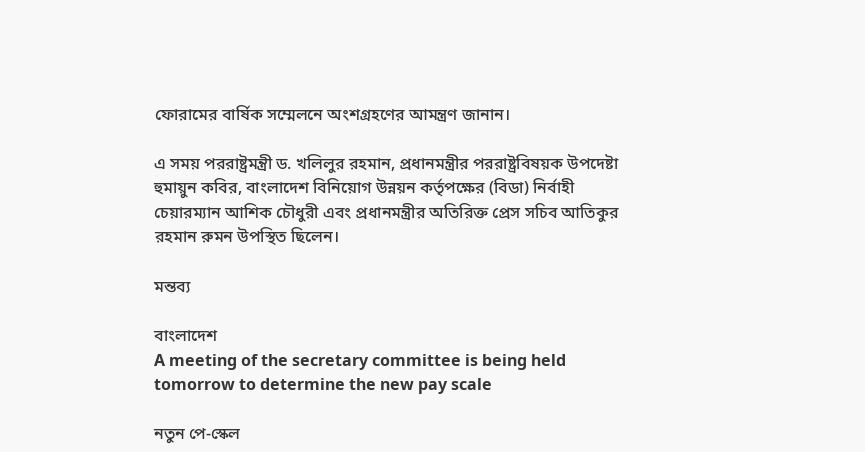ফোরামের বার্ষিক সম্মেলনে অংশগ্রহণের আমন্ত্রণ জানান।

এ সময় পররাষ্ট্রমন্ত্রী ড. খলিলুর রহমান, প্রধানমন্ত্রীর পররাষ্ট্রবিষয়ক উপদেষ্টা হুমায়ুন কবির, বাংলাদেশ বিনিয়োগ উন্নয়ন কর্তৃপক্ষের (বিডা) নির্বাহী চেয়ারম্যান আশিক চৌধুরী এবং প্রধানমন্ত্রীর অতিরিক্ত প্রেস সচিব আতিকুর রহমান রুমন উপস্থিত ছিলেন।

মন্তব্য

বাংলাদেশ
A meeting of the secretary committee is being held tomorrow to determine the new pay scale

নতুন পে-স্কেল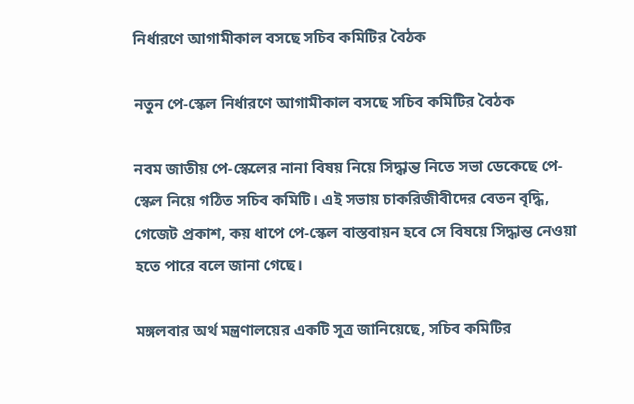নির্ধারণে আগামীকাল বসছে সচিব কমিটির বৈঠক

নতুন পে-স্কেল নির্ধারণে আগামীকাল বসছে সচিব কমিটির বৈঠক

নবম জাতীয় পে-স্কেলের নানা বিষয় নিয়ে সিদ্ধান্ত নিতে সভা ডেকেছে পে-স্কেল নিয়ে গঠিত সচিব কমিটি। এই সভায় চাকরিজীবীদের বেতন বৃদ্ধি, গেজেট প্রকাশ, কয় ধাপে পে-স্কেল বাস্তবায়ন হবে সে বিষয়ে সিদ্ধান্ত নেওয়া হতে পারে বলে জানা গেছে।

মঙ্গলবার অর্থ মন্ত্রণালয়ের একটি সূত্র জানিয়েছে, সচিব কমিটির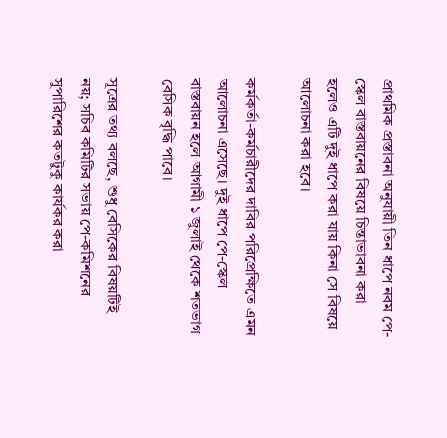প্রাথমিক প্রস্তাবনা অনুযায়ী তিন ধাপে নবম পে-স্কেল বাস্তবায়নের বিষয়ে চিন্তাভাবনা করা হলেও এটি দুই ধাপে করা যায় কিনা সে বিষয়ে আলোচনা করা হবে।

কর্মকর্তা-কর্মচারীদের দাবির পরিপ্রেক্ষিতে এমন আলোচনা এসেছে। দুই ধাপে পে-স্কেল বাস্তবায়ন হলে আগামী ১ জুলাই থেকে শতভাগ বেসিক বৃদ্ধি পাবে।

সূত্রের তথ্য বলছে, শুধু বেসিকের বিষয়টিই নয়; সচিব কমিটির সভায় পে-কমিশনের সুপারিশের কতটুকু কার্যকর করা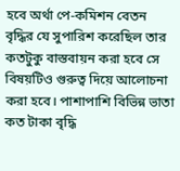হবে অর্থা পে-কমিশন বেতন বৃদ্ধির যে সুপারিশ করেছিল তার কতটুকু বাস্তবায়ন করা হবে সে বিষয়টিও গুরুত্ব দিয়ে আলোচনা করা হবে। পাশাপাশি বিভিন্ন ভাতা কত টাকা বৃদ্ধি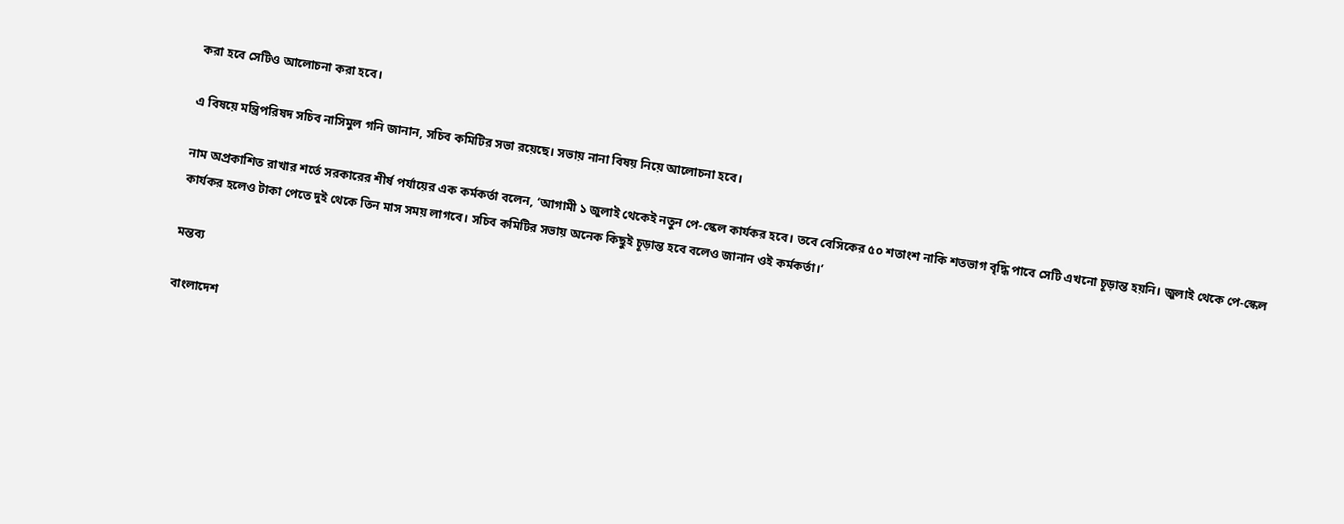করা হবে সেটিও আলোচনা করা হবে।

এ বিষয়ে মন্ত্রিপরিষদ সচিব নাসিমুল গনি জানান, সচিব কমিটির সভা রয়েছে। সভায় নানা বিষয় নিয়ে আলোচনা হবে।

নাম অপ্রকাশিত রাখার শর্তে সরকারের শীর্ষ পর্যায়ের এক কর্মকর্তা বলেন, ‘আগামী ১ জুলাই থেকেই নতুন পে-স্কেল কার্যকর হবে। তবে বেসিকের ৫০ শতাংশ নাকি শতভাগ বৃদ্ধি পাবে সেটি এখনো চূড়ান্ত হয়নি। জুলাই থেকে পে-স্কেল কার্যকর হলেও টাকা পেতে দুই থেকে তিন মাস সময় লাগবে। সচিব কমিটির সভায় অনেক কিছুই চূড়ান্ত হবে বলেও জানান ওই কর্মকর্তা।’

মন্তব্য

বাংলাদেশ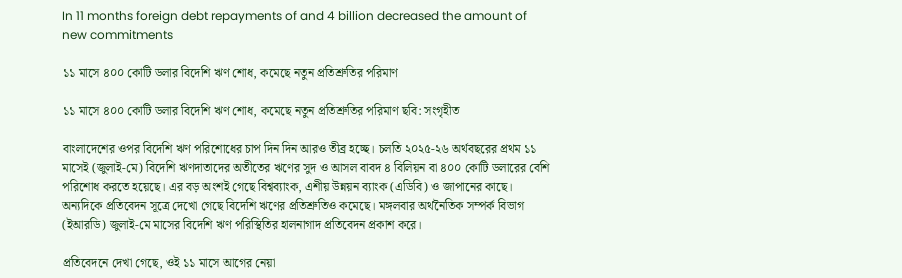In 11 months foreign debt repayments of and 4 billion decreased the amount of new commitments

১১ মাসে ৪০০ কোটি ডলার বিদেশি ঋণ শোধ, কমেছে নতুন প্রতিশ্রুতির পরিমাণ

১১ মাসে ৪০০ কোটি ডলার বিদেশি ঋণ শোধ, কমেছে নতুন প্রতিশ্রুতির পরিমাণ ছবি: সংগৃহীত

বাংলাদেশের ওপর বিদেশি ঋণ পরিশোধের চাপ দিন দিন আরও তীব্র হচ্ছে। চলতি ২০২৫-২৬ অর্থবছরের প্রথম ১১ মাসেই (জুলাই-মে) বিদেশি ঋণদাতাদের অতীতের ঋণের সুদ ও আসল বাবদ ৪ বিলিয়ন বা ৪০০ কোটি ডলারের বেশি পরিশোধ করতে হয়েছে। এর বড় অংশই গেছে বিশ্বব্যাংক, এশীয় উন্নয়ন ব্যাংক (এডিবি) ও জাপানের কাছে। অন্যদিকে প্রতিবেদন সূত্রে দেখো গেছে বিদেশি ঋণের প্রতিশ্রুতিও কমেছে। মঙ্গলবার অর্থনৈতিক সম্পর্ক বিভাগ (ইআরডি) জুলাই-মে মাসের বিদেশি ঋণ পরিস্থিতির হালনাগাদ প্রতিবেদন প্রকাশ করে।

প্রতিবেদনে দেখা গেছে, ওই ১১ মাসে আগের নেয়া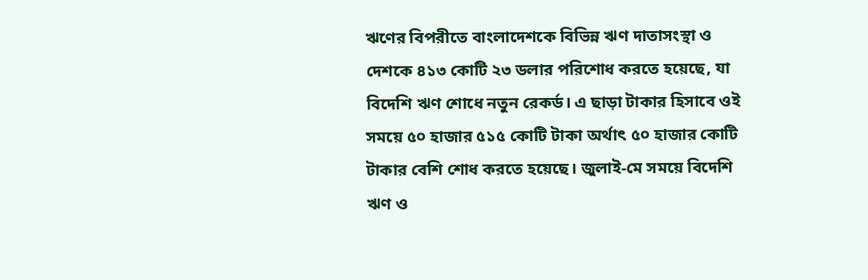ঋণের বিপরীতে বাংলাদেশকে বিভিন্ন ঋণ দাতাসংস্থা ও দেশকে ৪১৩ কোটি ২৩ ডলার পরিশোধ করতে হয়েছে, যা বিদেশি ঋণ শোধে নতুন রেকর্ড। এ ছাড়া টাকার হিসাবে ওই সময়ে ৫০ হাজার ৫১৫ কোটি টাকা অর্থাৎ ৫০ হাজার কোটি টাকার বেশি শোধ করতে হয়েছে। জুলাই-মে সময়ে বিদেশি ঋণ ও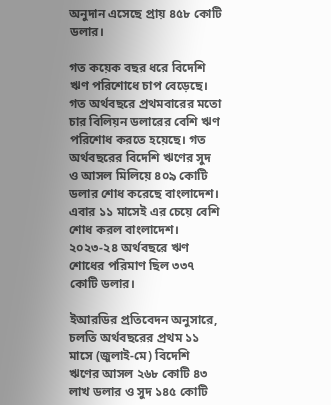অনুদান এসেছে প্রায় ৪৫৮ কোটি ডলার।

গত কয়েক বছর ধরে বিদেশি ঋণ পরিশোধে চাপ বেড়েছে। গত অর্থবছরে প্রথমবারের মতো চার বিলিয়ন ডলারের বেশি ঋণ পরিশোধ করতে হয়েছে। গত অর্থবছরের বিদেশি ঋণের সুদ ও আসল মিলিয়ে ৪০৯ কোটি ডলার শোধ করেছে বাংলাদেশ। এবার ১১ মাসেই এর চেয়ে বেশি শোধ করল বাংলাদেশ। ২০২৩-২৪ অর্থবছরে ঋণ শোধের পরিমাণ ছিল ৩৩৭ কোটি ডলার।

ইআরডির প্রতিবেদন অনুসারে, চলতি অর্থবছরের প্রথম ১১ মাসে (জুলাই-মে) বিদেশি ঋণের আসল ২৬৮ কোটি ৪৩ লাখ ডলার ও সুদ ১৪৫ কোটি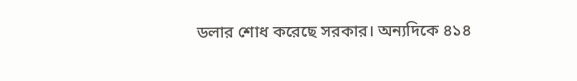ডলার শোধ করেছে সরকার। অন্যদিকে ৪১৪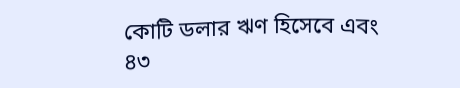কোটি ডলার ঋণ হিসেবে এবং ৪৩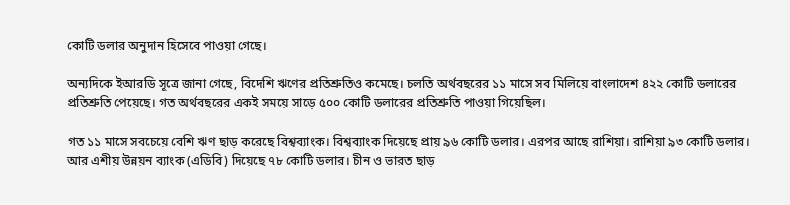কোটি ডলার অনুদান হিসেবে পাওয়া গেছে।

অন্যদিকে ইআরডি সূত্রে জানা গেছে, বিদেশি ঋণের প্রতিশ্রুতিও কমেছে। চলতি অর্থবছরের ১১ মাসে সব মিলিয়ে বাংলাদেশ ৪২২ কোটি ডলারের প্রতিশ্রুতি পেয়েছে। গত অর্থবছরের একই সময়ে সাড়ে ৫০০ কোটি ডলারের প্রতিশ্রুতি পাওয়া গিয়েছিল।

গত ১১ মাসে সবচেয়ে বেশি ঋণ ছাড় করেছে বিশ্বব্যাংক। বিশ্বব্যাংক দিয়েছে প্রায় ৯৬ কোটি ডলার। এরপর আছে রাশিয়া। রাশিয়া ৯৩ কোটি ডলার। আর এশীয় উন্নয়ন ব্যাংক (এডিবি) দিয়েছে ৭৮ কোটি ডলার। চীন ও ভারত ছাড়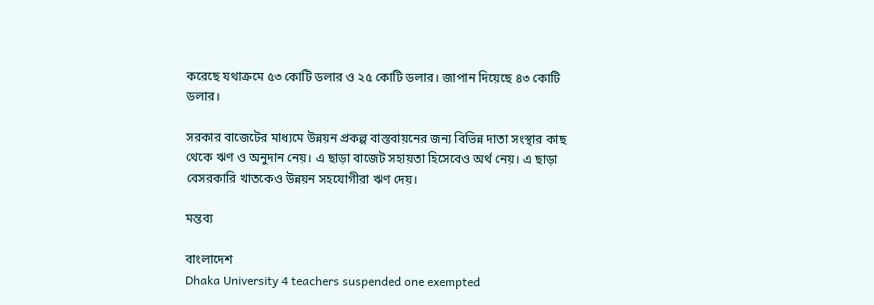করেছে যথাক্রমে ৫৩ কোটি ডলার ও ২৫ কোটি ডলার। জাপান দিয়েছে ৪৩ কোটি ডলার।

সরকার বাজেটের মাধ্যমে উন্নয়ন প্রকল্প বাস্তবায়নের জন্য বিভিন্ন দাতা সংস্থার কাছ থেকে ঋণ ও অনুদান নেয়। এ ছাড়া বাজেট সহায়তা হিসেবেও অর্থ নেয়। এ ছাড়া বেসরকারি খাতকেও উন্নয়ন সহযোগীরা ঋণ দেয়।

মন্তব্য

বাংলাদেশ
Dhaka University 4 teachers suspended one exempted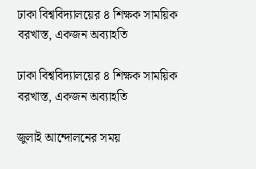ঢাকা বিশ্ববিদ্যালয়ের ৪ শিক্ষক সাময়িক বরখাস্ত, একজন অব্যাহতি

ঢাকা বিশ্ববিদ্যালয়ের ৪ শিক্ষক সাময়িক বরখাস্ত, একজন অব্যাহতি

জুলাই আন্দোলনের সময়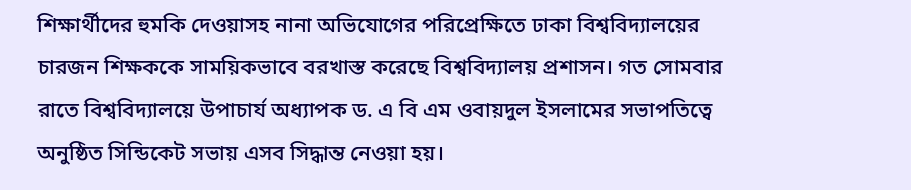শিক্ষার্থীদের হুমকি দেওয়াসহ নানা অভিযোগের পরিপ্রেক্ষিতে ঢাকা বিশ্ববিদ্যালয়ের চারজন শিক্ষককে সাময়িকভাবে বরখাস্ত করেছে বিশ্ববিদ্যালয় প্রশাসন। গত সোমবার রাতে বিশ্ববিদ্যালয়ে উপাচার্য অধ্যাপক ড. এ বি এম ওবায়দুল ইসলামের সভাপতিত্বে অনুষ্ঠিত সিন্ডিকেট সভায় এসব সিদ্ধান্ত নেওয়া হয়।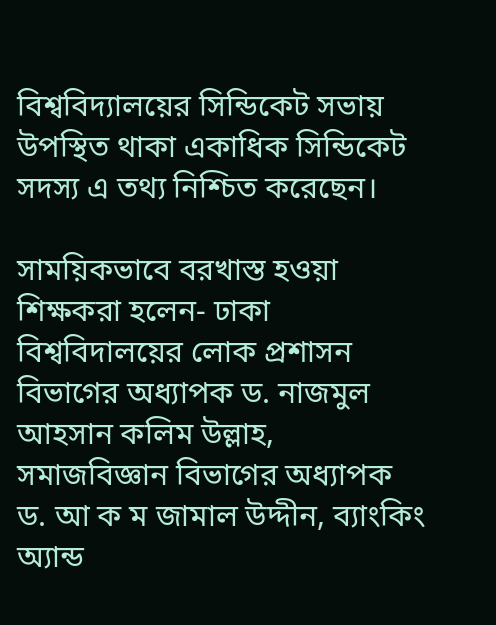বিশ্ববিদ্যালয়ের সিন্ডিকেট সভায় উপস্থিত থাকা একাধিক সিন্ডিকেট সদস্য এ তথ্য নিশ্চিত করেছেন।

সাময়িকভাবে বরখাস্ত হওয়া শিক্ষকরা হলেন- ঢাকা বিশ্ববিদালয়ের লোক প্রশাসন বিভাগের অধ্যাপক ড. নাজমুল আহসান কলিম উল্লাহ, সমাজবিজ্ঞান বিভাগের অধ্যাপক ড. আ ক ম জামাল উদ্দীন, ব্যাংকিং অ্যান্ড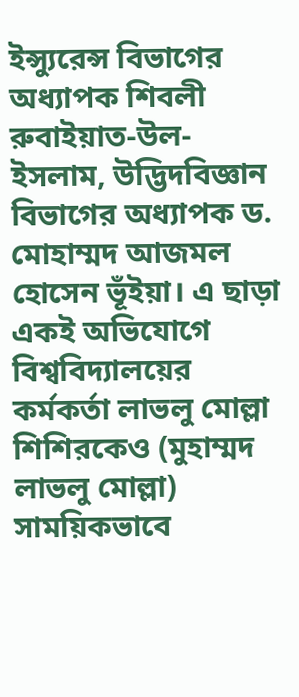ইন্স্যুরেন্স বিভাগের অধ্যাপক শিবলী রুবাইয়াত-উল-ইসলাম, উদ্ভিদবিজ্ঞান বিভাগের অধ্যাপক ড. মোহাম্মদ আজমল হোসেন ভূঁইয়া। এ ছাড়া একই অভিযোগে বিশ্ববিদ্যালয়ের কর্মকর্তা লাভলু মোল্লা শিশিরকেও (মুহাম্মদ লাভলু মোল্লা) সাময়িকভাবে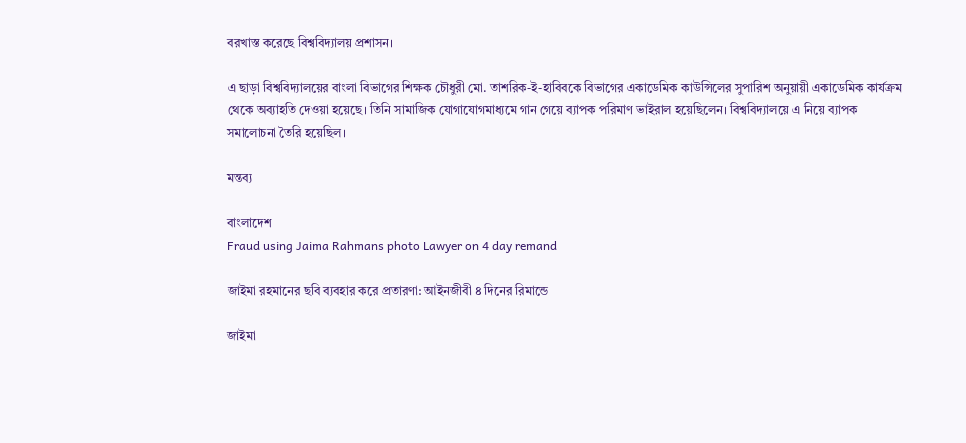বরখাস্ত করেছে বিশ্ববিদ্যালয় প্রশাসন।

এ ছাড়া বিশ্ববিদ্যালয়ের বাংলা বিভাগের শিক্ষক চৌধুরী মো. তাশরিক-ই-হাবিবকে বিভাগের একাডেমিক কাউন্সিলের সুপারিশ অনুয়ায়ী একাডেমিক কার্যক্রম থেকে অব্যাহতি দেওয়া হয়েছে। তিনি সামাজিক যোগাযোগমাধ্যমে গান গেয়ে ব্যাপক পরিমাণ ভাইরাল হয়েছিলেন। বিশ্ববিদ্যালয়ে এ নিয়ে ব্যাপক সমালোচনা তৈরি হয়েছিল।

মন্তব্য

বাংলাদেশ
Fraud using Jaima Rahmans photo Lawyer on 4 day remand

জাইমা রহমানের ছবি ব্যবহার করে প্রতারণা: আইনজীবী ৪ দিনের রিমান্ডে

জাইমা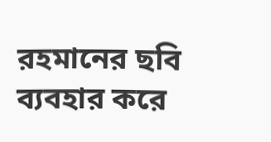রহমানের ছবি ব্যবহার করে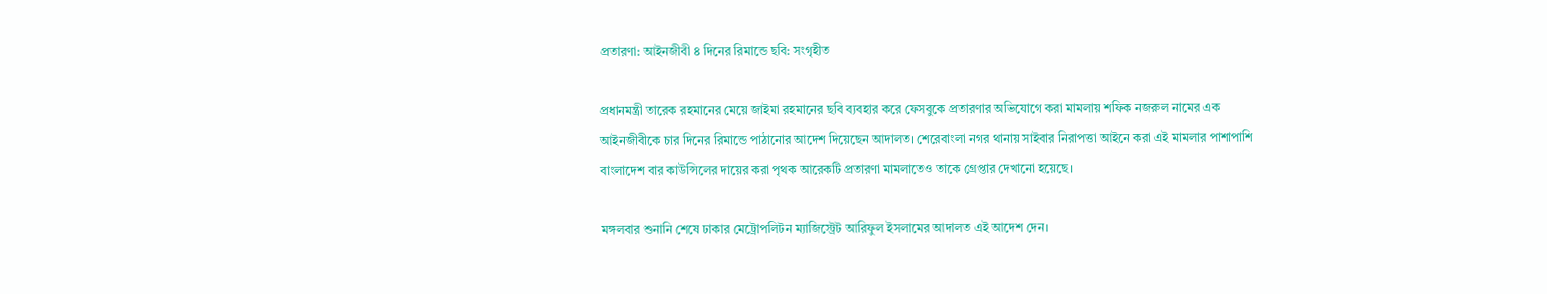প্রতারণা: আইনজীবী ৪ দিনের রিমান্ডে ছবি: সংগৃহীত

প্রধানমন্ত্রী তারেক রহমানের মেয়ে জাইমা রহমানের ছবি ব্যবহার করে ফেসবুকে প্রতারণার অভিযোগে করা মামলায় শফিক নজরুল নামের এক আইনজীবীকে চার দিনের রিমান্ডে পাঠানোর আদেশ দিয়েছেন আদালত। শেরেবাংলা নগর থানায় সাইবার নিরাপত্তা আইনে করা এই মামলার পাশাপাশি বাংলাদেশ বার কাউন্সিলের দায়ের করা পৃথক আরেকটি প্রতারণা মামলাতেও তাকে গ্রেপ্তার দেখানো হয়েছে।

মঙ্গলবার শুনানি শেষে ঢাকার মেট্রোপলিটন ম্যাজিস্ট্রেট আরিফুল ইসলামের আদালত এই আদেশ দেন।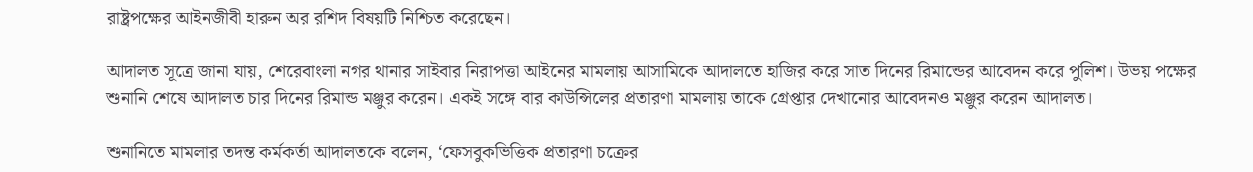রাষ্ট্রপক্ষের আইনজীবী হারুন অর রশিদ বিষয়টি নিশ্চিত করেছেন।

আদালত সূত্রে জানা যায়, শেরেবাংলা নগর থানার সাইবার নিরাপত্তা আইনের মামলায় আসামিকে আদালতে হাজির করে সাত দিনের রিমান্ডের আবেদন করে পুলিশ। উভয় পক্ষের শুনানি শেষে আদালত চার দিনের রিমান্ড মঞ্জুর করেন। একই সঙ্গে বার কাউন্সিলের প্রতারণা মামলায় তাকে গ্রেপ্তার দেখানোর আবেদনও মঞ্জুর করেন আদালত।

শুনানিতে মামলার তদন্ত কর্মকর্তা আদালতকে বলেন, ‘ফেসবুকভিত্তিক প্রতারণা চক্রের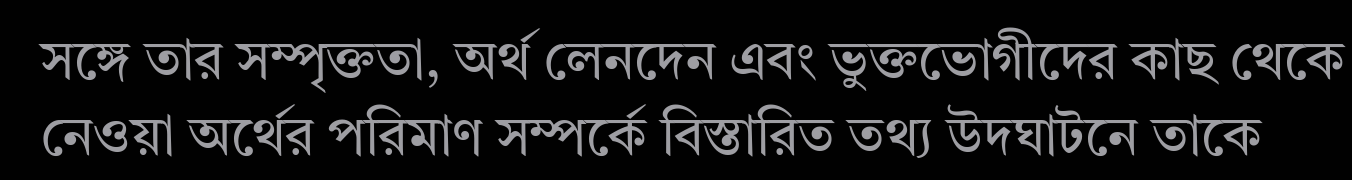সঙ্গে তার সম্পৃক্ততা, অর্থ লেনদেন এবং ভুক্তভোগীদের কাছ থেকে নেওয়া অর্থের পরিমাণ সম্পর্কে বিস্তারিত তথ্য উদঘাটনে তাকে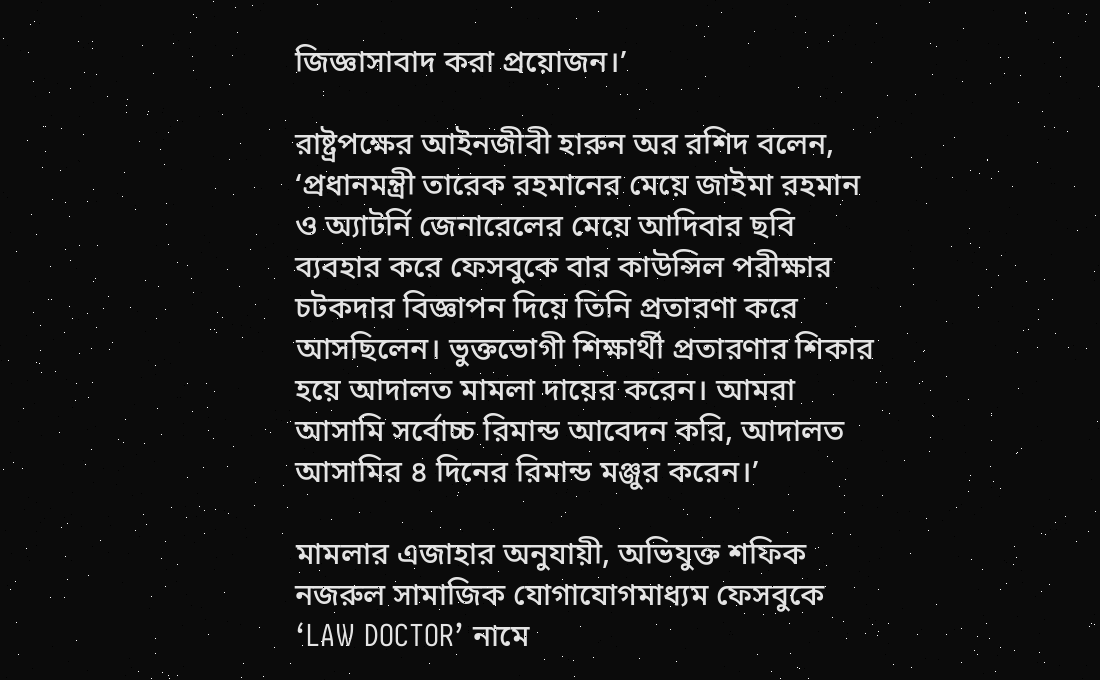জিজ্ঞাসাবাদ করা প্রয়োজন।’

রাষ্ট্রপক্ষের আইনজীবী হারুন অর রশিদ বলেন, ‘প্রধানমন্ত্রী তারেক রহমানের মেয়ে জাইমা রহমান ও অ্যাটর্নি জেনারেলের মেয়ে আদিবার ছবি ব্যবহার করে ফেসবুকে বার কাউন্সিল পরীক্ষার চটকদার বিজ্ঞাপন দিয়ে তিনি প্রতারণা করে আসছিলেন। ভুক্তভোগী শিক্ষার্থী প্রতারণার শিকার হয়ে আদালত মামলা দায়ের করেন। আমরা আসামি সর্বোচ্চ রিমান্ড আবেদন করি, আদালত আসামির ৪ দিনের রিমান্ড মঞ্জুর করেন।’

মামলার এজাহার অনুযায়ী, অভিযুক্ত শফিক নজরুল সামাজিক যোগাযোগমাধ্যম ফেসবুকে ‘LAW DOCTOR’ নামে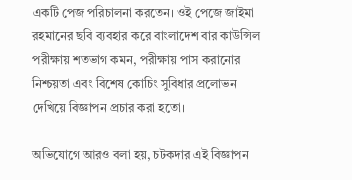একটি পেজ পরিচালনা করতেন। ওই পেজে জাইমা রহমানের ছবি ব্যবহার করে বাংলাদেশ বার কাউন্সিল পরীক্ষায় শতভাগ কমন, পরীক্ষায় পাস করানোর নিশ্চয়তা এবং বিশেষ কোচিং সুবিধার প্রলোভন দেখিয়ে বিজ্ঞাপন প্রচার করা হতো।

অভিযোগে আরও বলা হয়, চটকদার এই বিজ্ঞাপন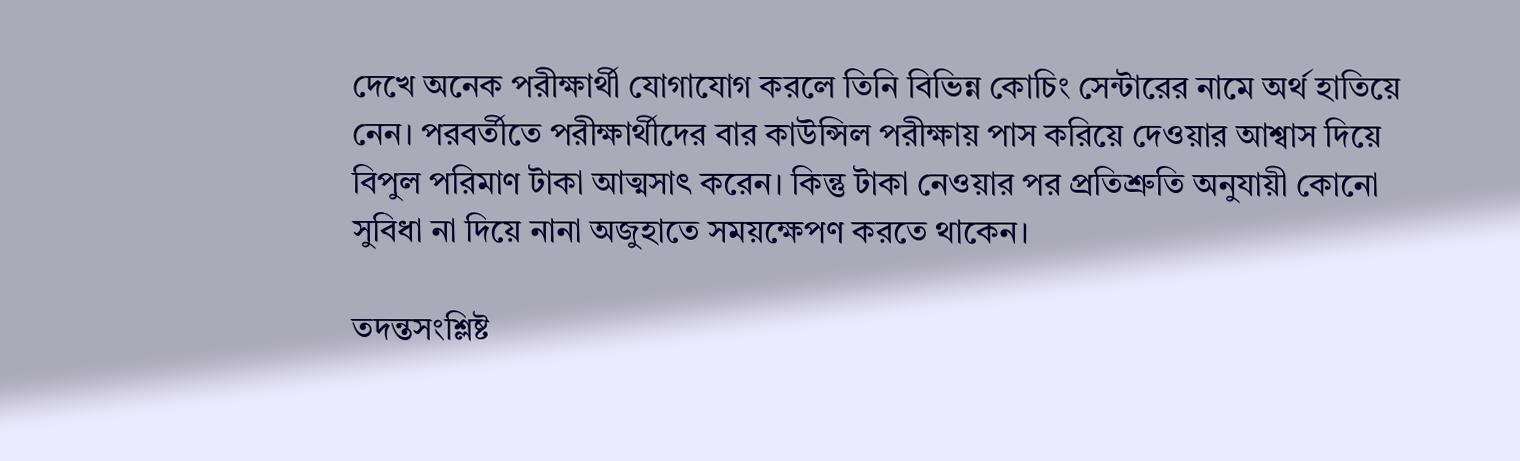দেখে অনেক পরীক্ষার্থী যোগাযোগ করলে তিনি বিভিন্ন কোচিং সেন্টারের নামে অর্থ হাতিয়ে নেন। পরবর্তীতে পরীক্ষার্থীদের বার কাউন্সিল পরীক্ষায় পাস করিয়ে দেওয়ার আশ্বাস দিয়ে বিপুল পরিমাণ টাকা আত্মসাৎ করেন। কিন্তু টাকা নেওয়ার পর প্রতিশ্রুতি অনুযায়ী কোনো সুবিধা না দিয়ে নানা অজুহাতে সময়ক্ষেপণ করতে থাকেন।

তদন্তসংশ্লিষ্ট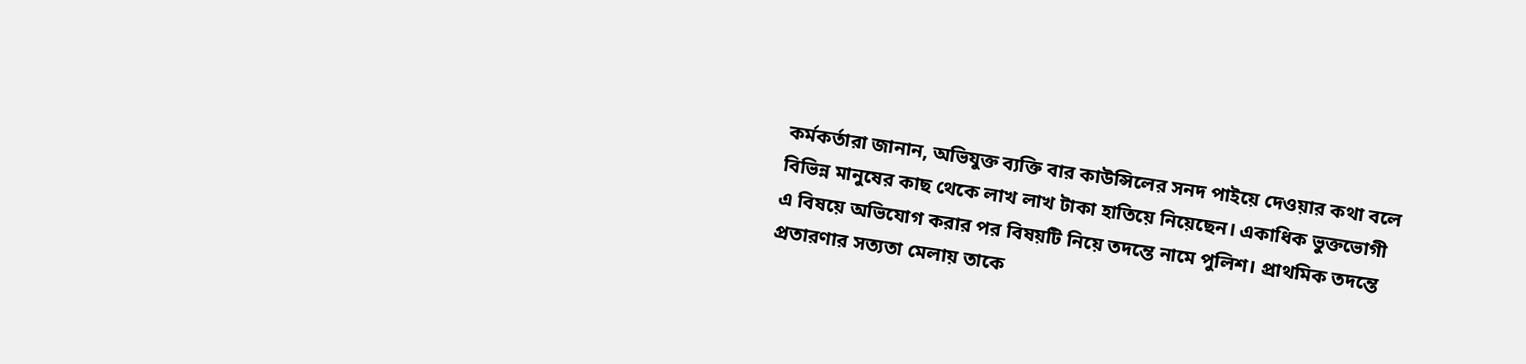কর্মকর্তারা জানান, অভিযুক্ত ব্যক্তি বার কাউন্সিলের সনদ পাইয়ে দেওয়ার কথা বলে বিভিন্ন মানুষের কাছ থেকে লাখ লাখ টাকা হাতিয়ে নিয়েছেন। একাধিক ভুক্তভোগী এ বিষয়ে অভিযোগ করার পর বিষয়টি নিয়ে তদন্তে নামে পুলিশ। প্রাথমিক তদন্তে প্রতারণার সত্যতা মেলায় তাকে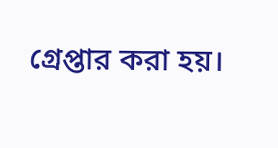গ্রেপ্তার করা হয়।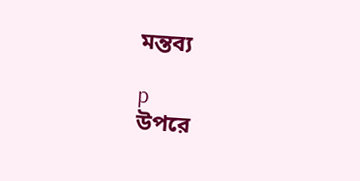মন্তব্য

p
উপরে